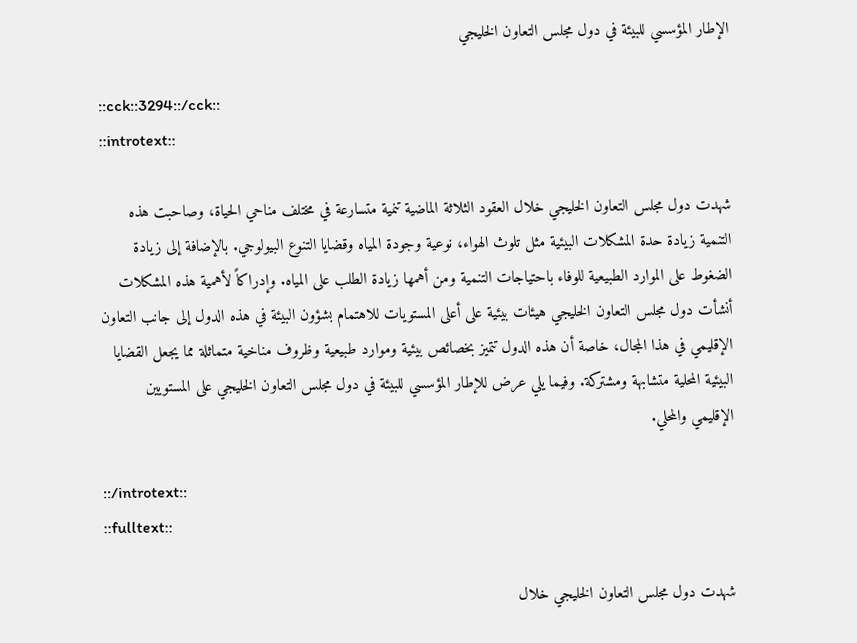الإطار المؤسسي للبيئة في دول مجلس التعاون الخليجي

::cck::3294::/cck::
::introtext::

شهدت دول مجلس التعاون الخليجي خلال العقود الثلاثة الماضية تنمية متسارعة في مختلف مناحي الحياة، وصاحبت هذه التنمية زيادة حدة المشكلات البيئية مثل تلوث الهواء، نوعية وجودة المياه وقضايا التنوع البيولوجي. بالإضافة إلى زيادة الضغوط على الموارد الطبيعية للوفاء باحتياجات التنمية ومن أهمها زيادة الطلب على المياه. وإدراكاً لأهمية هذه المشكلات أنشأت دول مجلس التعاون الخليجي هيئات بيئية على أعلى المستويات للاهتمام بشؤون البيئة في هذه الدول إلى جانب التعاون الإقليمي في هذا المجال، خاصة أن هذه الدول تتميز بخصائص بيئية وموارد طبيعية وظروف مناخية متماثلة مما يجعل القضايا البيئية المحلية متشابهة ومشتركة. وفيما يلي عرض للإطار المؤسسي للبيئة في دول مجلس التعاون الخليجي على المستويين الإقليمي والمحلي.

::/introtext::
::fulltext::

شهدت دول مجلس التعاون الخليجي خلال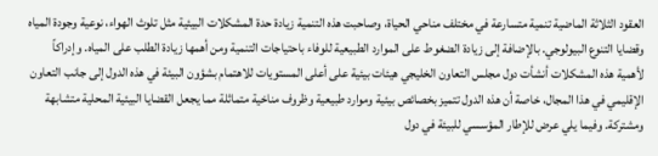العقود الثلاثة الماضية تنمية متسارعة في مختلف مناحي الحياة، وصاحبت هذه التنمية زيادة حدة المشكلات البيئية مثل تلوث الهواء، نوعية وجودة المياه وقضايا التنوع البيولوجي. بالإضافة إلى زيادة الضغوط على الموارد الطبيعية للوفاء باحتياجات التنمية ومن أهمها زيادة الطلب على المياه. وإدراكاً لأهمية هذه المشكلات أنشأت دول مجلس التعاون الخليجي هيئات بيئية على أعلى المستويات للاهتمام بشؤون البيئة في هذه الدول إلى جانب التعاون الإقليمي في هذا المجال، خاصة أن هذه الدول تتميز بخصائص بيئية وموارد طبيعية وظروف مناخية متماثلة مما يجعل القضايا البيئية المحلية متشابهة ومشتركة. وفيما يلي عرض للإطار المؤسسي للبيئة في دول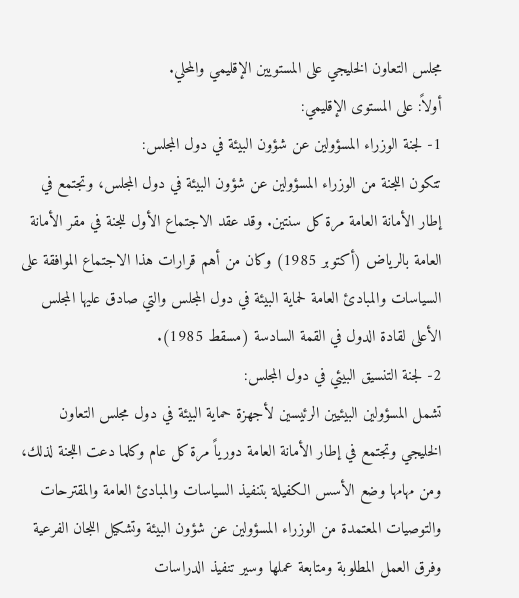مجلس التعاون الخليجي على المستويين الإقليمي والمحلي.
أولاً: على المستوى الإقليمي:
1- لجنة الوزراء المسؤولين عن شؤون البيئة في دول المجلس:
تتكون اللجنة من الوزراء المسؤولين عن شؤون البيئة في دول المجلس، وتجتمع في إطار الأمانة العامة مرة كل سنتين. وقد عقد الاجتماع الأول للجنة في مقر الأمانة العامة بالرياض (أكتوبر 1985) وكان من أهم قرارات هذا الاجتماع الموافقة على السياسات والمبادئ العامة لحماية البيئة في دول المجلس والتي صادق عليها المجلس الأعلى لقادة الدول في القمة السادسة (مسقط 1985).
2- لجنة التنسيق البيئي في دول المجلس:
تشمل المسؤولين البيئيين الرئيسين لأجهزة حماية البيئة في دول مجلس التعاون الخليجي وتجتمع في إطار الأمانة العامة دورياً مرة كل عام وكلما دعت اللجنة لذلك، ومن مهامها وضع الأسس الكفيلة بتنفيذ السياسات والمبادئ العامة والمقترحات والتوصيات المعتمدة من الوزراء المسؤولين عن شؤون البيئة وتشكيل اللجان الفرعية وفرق العمل المطلوبة ومتابعة عملها وسير تنفيذ الدراسات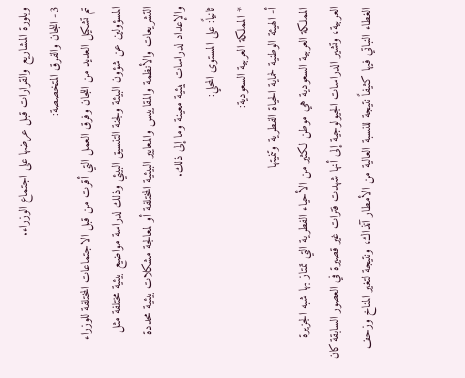وبلورة المشاريع والقرارات قبل عرضها على اجتماع الوزراء.
3- اللجان والفرق المتخصصة:
تم تشكيل العديد من اللجان وفرق العمل التي أقرت من قبل الاجتماعات المختلفة للوزراء المسؤولين عن شؤون البيئة ولجنة التنسيق البيئي وذلك لدراسة مواضيع بيئية مختلفة مثل التشريعات والأنظمة والمقاييس والمعايير البيئية المختلفة أو لمعالجة مشكلات بيئية محددة والإعداد لدراسات بيئية معينة وما إلى ذلك.
ثانياً: على المستوى المحلي:
* المملكة العربية السعودية:
أ- الهيئة الوطنية لحماية الحياة الفطرية وتنميتها
المملكة العربية السعودية هي موطن لكثير من الأحياء الفطرية التي تمتاز بها شبه الجزيرة العربية، وتشير الدراسات الجيولوجية إلى أنها شهدت فترات غير قصيرة في العصور السابقة كان الغطاء النباتي فيها كثيفاً نتيجة للنسبة العالية من الأمطار آنذاك، ونتيجة لتغير المناخ وزحف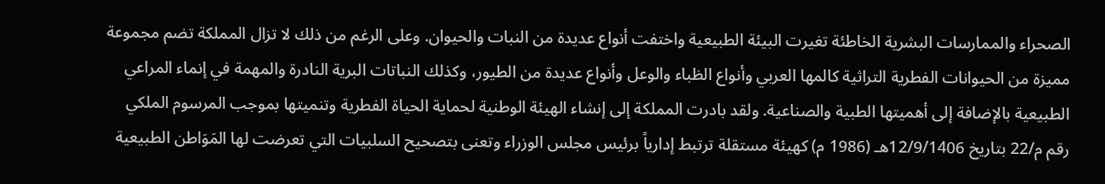الصحراء والممارسات البشرية الخاطئة تغيرت البيئة الطبيعية واختفت أنواع عديدة من النبات والحيوان. وعلى الرغم من ذلك لا تزال المملكة تضم مجموعة مميزة من الحيوانات الفطرية التراثية كالمها العربي وأنواع الظباء والوعل وأنواع عديدة من الطيور، وكذلك النباتات البرية النادرة والمهمة في إنماء المراعي الطبيعية بالإضافة إلى أهميتها الطبية والصناعية. ولقد بادرت المملكة إلى إنشاء الهيئة الوطنية لحماية الحياة الفطرية وتنميتها بموجب المرسوم الملكي رقم م/22 بتاريخ 12/9/1406هـ (1986 م) كهيئة مستقلة ترتبط إدارياً برئيس مجلس الوزراء وتعنى بتصحيح السلبيات التي تعرضت لها المَوَاطن الطبيعية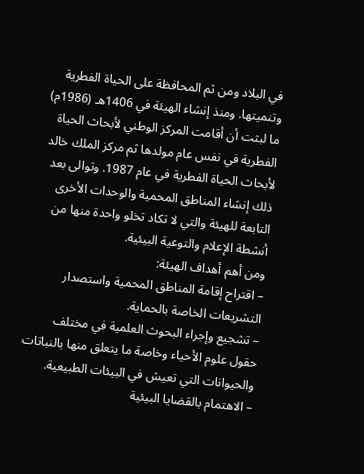في البلاد ومن ثم المحافظة على الحياة الفطرية وتنميتها. ومنذ إنشاء الهيئة في 1406هـ (1986م) ما لبثت أن أقامت المركز الوطني لأبحاث الحياة الفطرية في نفس عام مولدها ثم مركز الملك خالد لأبحاث الحياة الفطرية في عام 1987. وتوالى بعد ذلك إنشاء المناطق المحمية والوحدات الأخرى التابعة للهيئة والتي لا تكاد تخلو واحدة منها من أنشطة الإعلام والتوعية البيئية.
ومن أهم أهداف الهيئة:
– اقتراح إقامة المناطق المحمية واستصدار التشريعات الخاصة بالحماية.
– تشجيع وإجراء البحوث العلمية في مختلف حقول علوم الأحياء وخاصة ما يتعلق منها بالنباتات والحيوانات التي تعيش في البيئات الطبيعية.
– الاهتمام بالقضايا البيئية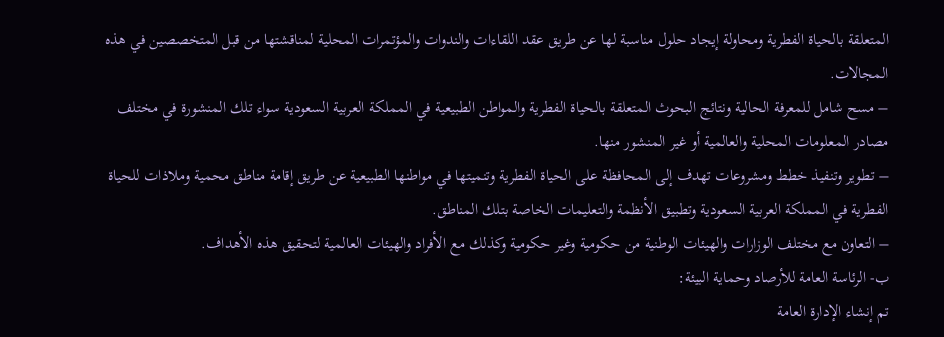المتعلقة بالحياة الفطرية ومحاولة إيجاد حلول مناسبة لها عن طريق عقد اللقاءات والندوات والمؤتمرات المحلية لمناقشتها من قبل المتخصصين في هذه المجالات.
– مسح شامل للمعرفة الحالية ونتائج البحوث المتعلقة بالحياة الفطرية والمواطن الطبيعية في المملكة العربية السعودية سواء تلك المنشورة في مختلف مصادر المعلومات المحلية والعالمية أو غير المنشور منها.
– تطوير وتنفيذ خطط ومشروعات تهدف إلى المحافظة على الحياة الفطرية وتنميتها في مواطنها الطبيعية عن طريق إقامة مناطق محمية وملاذات للحياة الفطرية في المملكة العربية السعودية وتطبيق الأنظمة والتعليمات الخاصة بتلك المناطق.
– التعاون مع مختلف الوزارات والهيئات الوطنية من حكومية وغير حكومية وكذلك مع الأفراد والهيئات العالمية لتحقيق هذه الأهداف.
ب- الرئاسة العامة للأرصاد وحماية البيئة:
تم إنشاء الإدارة العامة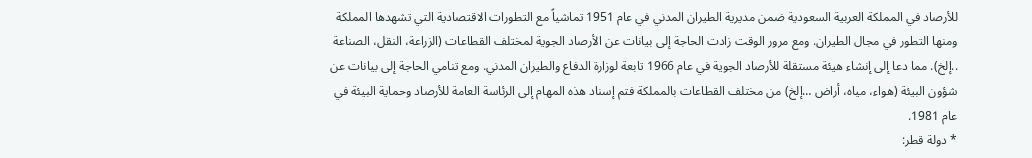للأرصاد في المملكة العربية السعودية ضمن مديرية الطيران المدني في عام 1951 تماشياً مع التطورات الاقتصادية التي تشهدها المملكة ومنها التطور في مجال الطيران. ومع مرور الوقت زادت الحاجة إلى بيانات عن الأرصاد الجوية لمختلف القطاعات (الزراعة، النقل، الصناعة ..إلخ). مما دعا إلى إنشاء هيئة مستقلة للأرصاد الجوية في عام 1966 تابعة لوزارة الدفاع والطيران المدني. ومع تنامي الحاجة إلى بيانات عن شؤون البيئة (هواء، مياه، أراض …إلخ) من مختلف القطاعات بالمملكة فتم إسناد هذه المهام إلى الرئاسة العامة للأرصاد وحماية البيئة في عام 1981.
* دولة قطر: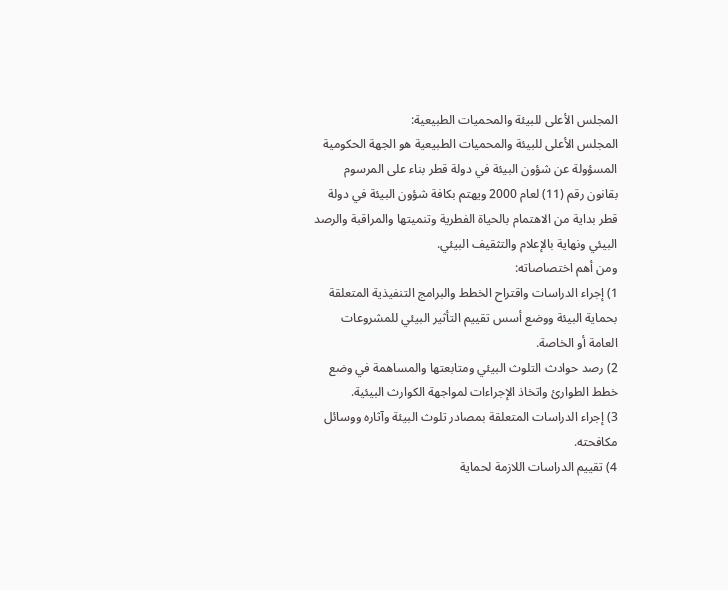المجلس الأعلى للبيئة والمحميات الطبيعية:
المجلس الأعلى للبيئة والمحميات الطبيعية هو الجهة الحكومية المسؤولة عن شؤون البيئة في دولة قطر بناء على المرسوم بقانون رقم (11) لعام 2000 ويهتم بكافة شؤون البيئة في دولة قطر بداية من الاهتمام بالحياة الفطرية وتنميتها والمراقبة والرصد البيئي ونهاية بالإعلام والتثقيف البيئي.
ومن أهم اختصاصاته:
1) إجراء الدراسات واقتراح الخطط والبرامج التنفيذية المتعلقة بحماية البيئة ووضع أسس تقييم التأثير البيئي للمشروعات العامة أو الخاصة.
2) رصد حوادث التلوث البيئي ومتابعتها والمساهمة في وضع خطط الطوارئ واتخاذ الإجراءات لمواجهة الكوارث البيئية.
3) إجراء الدراسات المتعلقة بمصادر تلوث البيئة وآثاره ووسائل مكافحته.
4) تقييم الدراسات اللازمة لحماية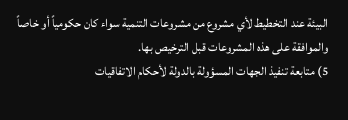البيئة عند التخطيط لأي مشروع من مشروعات التنمية سواء كان حكومياً أو خاصاً والموافقة على هذه المشروعات قبل الترخيص بها.
5) متابعة تنفيذ الجهات المسؤولة بالدولة لأحكام الاتفاقيات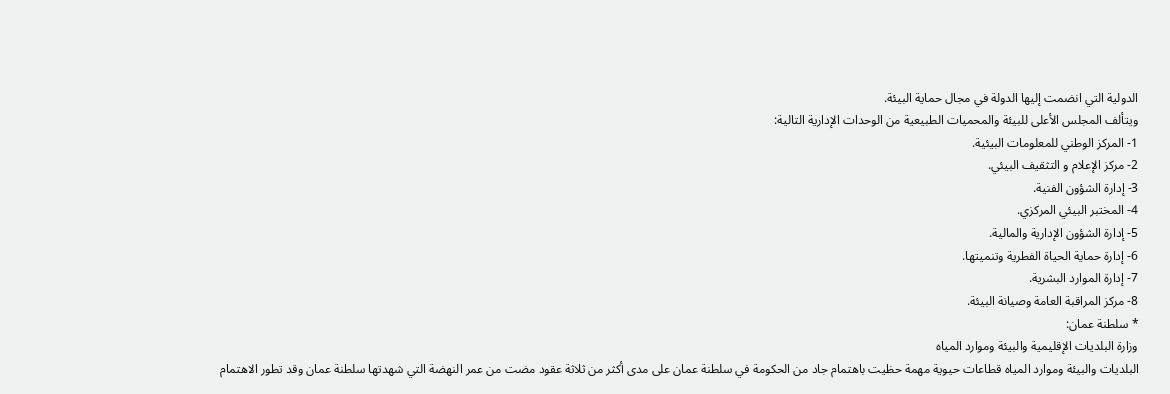الدولية التي انضمت إليها الدولة في مجال حماية البيئة.
ويتألف المجلس الأعلى للبيئة والمحميات الطبيعية من الوحدات الإدارية التالية:
1- المركز الوطني للمعلومات البيئية.
2- مركز الإعلام و التثقيف البيئي.
3- إدارة الشؤون الفنية.
4- المختبر البيئي المركزي.
5- إدارة الشؤون الإدارية والمالية.
6- إدارة حماية الحياة الفطرية وتنميتها.
7- إدارة الموارد البشرية.
8- مركز المراقبة العامة وصيانة البيئة.
* سلطنة عمان:
وزارة البلديات الإقليمية والبيئة وموارد المياه
البلديات والبيئة وموارد المياه قطاعات حيوية مهمة حظيت باهتمام جاد من الحكومة في سلطنة عمان على مدى أكثر من ثلاثة عقود مضت من عمر النهضة التي شهدتها سلطنة عمان وقد تطور الاهتمام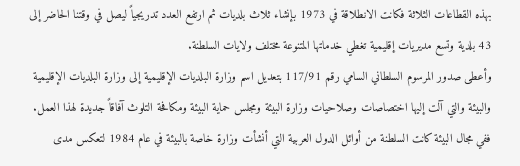بهذه القطاعات الثلاثة فكانت الانطلاقة في 1973 بإنشاء ثلاث بلديات ثم ارتفع العدد تدريجياً ليصل في وقتنا الحاضر إلى 43 بلدية وتسع مديريات إقليمية تغطي خدماتها المتنوعة مختلف ولايات السلطنة.
وأعطى صدور المرسوم السلطاني السامي رقم 117/91 بتعديل اسم وزارة البلديات الإقليمية إلى وزارة البلديات الإقليمية والبيئة والتي آلت إليها اختصاصات وصلاحيات وزارة البيئة ومجلس حماية البيئة ومكافحة التلوث آفاقاً جديدة لهذا العمل.
ففي مجال البيئة كانت السلطنة من أوائل الدول العربية التي أنشأت وزارة خاصة بالبيئة في عام 1984 لتعكس مدى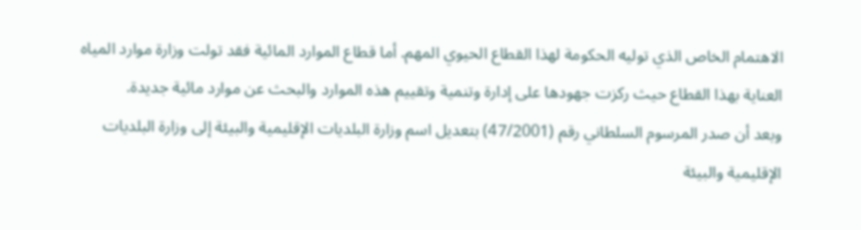الاهتمام الخاص الذي توليه الحكومة لهذا القطاع الحيوي المهم. أما قطاع الموارد المائية فقد تولت وزارة موارد المياه العناية بهذا القطاع حيث ركزت جهودها على إدارة وتنمية وتقييم هذه الموارد والبحث عن موارد مائية جديدة.
وبعد أن صدر المرسوم السلطاني رقم (47/2001) بتعديل اسم وزارة البلديات الإقليمية والبيئة إلى وزارة البلديات الإقليمية والبيئة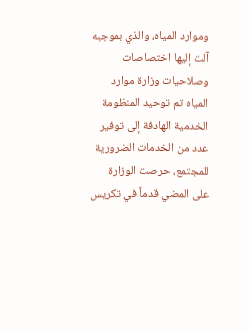وموارد المياه، والذي بموجبه آلت إليها اختصاصات وصلاحيات وزارة موارد المياه تم توحيد المنظومة الخدمية الهادفة إلى توفير عدد من الخدمات الضرورية للمجتمع، حرصت الوزارة على المضي قدماً في تكريس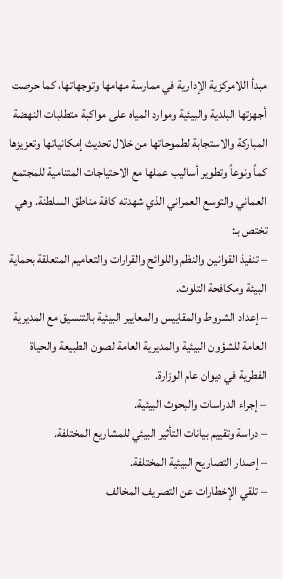مبدأ اللامركزية الإدارية في ممارسة مهامها وتوجهاتها، كما حرصت أجهزتها البلدية والبيئية وموارد المياه على مواكبة متطلبات النهضة المباركة والاستجابة لطموحاتها من خلال تحديث إمكانياتها وتعزيزها كماً ونوعاً وتطوير أساليب عملها مع الاحتياجات المتنامية للمجتمع العماني والتوسع العمراني الذي شهدته كافة مناطق السلطنة. وهي تختص بـ:
– تنفيذ القوانين والنظم واللوائح والقرارات والتعاميم المتعلقة بحماية البيئة ومكافحة التلوث.
– إعداد الشروط والمقاييس والمعايير البيئية بالتنسيق مع المديرية العامة للشؤون البيئية والمديرية العامة لصون الطبيعة والحياة الفطرية في ديوان عام الوزارة.
– إجراء الدراسات والبحوث البيئية.
– دراسة وتقييم بيانات التأثير البيئي للمشاريع المختلفة.
– إصدار التصاريح البيئية المختلفة.
– تلقي الإخطارات عن التصريف المخالف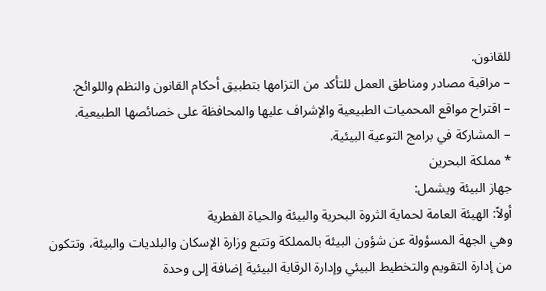للقانون.
– مراقبة مصادر ومناطق العمل للتأكد من التزامها بتطبيق أحكام القانون والنظم واللوائح.
– اقتراح مواقع المحميات الطبيعية والإشراف عليها والمحافظة على خصائصها الطبيعية.
– المشاركة في برامج التوعية البيئية.
* مملكة البحرين
جهاز البيئة ويشمل:
أولاً: الهيئة العامة لحماية الثروة البحرية والبيئة والحياة الفطرية
وهي الجهة المسؤولة عن شؤون البيئة بالمملكة وتتبع وزارة الإسكان والبلديات والبيئة، وتتكون من إدارة التقويم والتخطيط البيئي وإدارة الرقابة البيئية إضافة إلى وحدة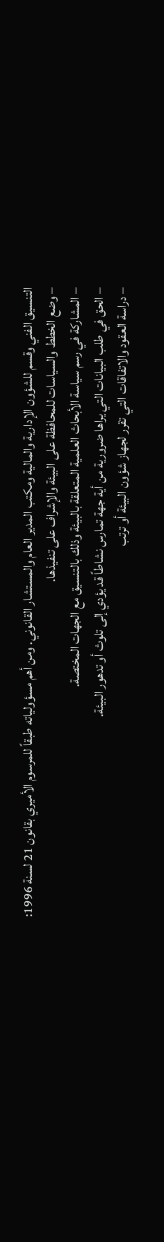التنسيق الفني وقسم للشؤون الإدارية والمالية ومكتب المدير العام والمستشار القانوني. ومن أهم مسؤولياته طبقاً للمرسوم الأميري بقانون 21 لسنة 1996:
– وضع الخطط والسياسات للمحافظة على البيئة والإشراف على تنفيذها.
– المشاركة في رسم سياسة الأبحاث العلمية المتعلقة بالبيئة وذلك بالتنسيق مع الجهات المختصة.
– الحق في طلب البيانات التي يراها ضرورية من أية جهة تمارس نشاطاً قد يؤدي إلى تلوث أو تدهور البيئة.
– دراسة العقود والاتفاقات التي تقرر لجهاز شؤون البيئة أو ترتب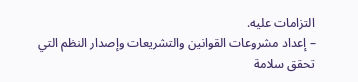التزامات عليه.
– إعداد مشروعات القوانين والتشريعات وإصدار النظم التي تحقق سلامة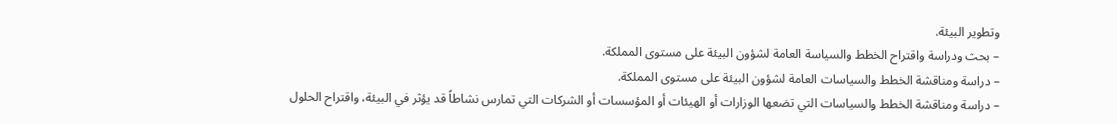وتطوير البيئة.
– بحث ودراسة واقتراح الخطط والسياسة العامة لشؤون البيئة على مستوى المملكة.
– دراسة ومناقشة الخطط والسياسات العامة لشؤون البيئة على مستوى المملكة.
– دراسة ومناقشة الخطط والسياسات التي تضعها الوزارات أو الهيئات أو المؤسسات أو الشركات التي تمارس نشاطاً قد يؤثر في البيئة، واقتراح الحلول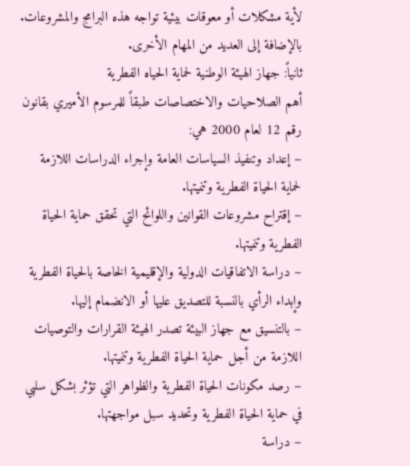لأية مشكلات أو معوقات بيئية تواجه هذه البرامج والمشروعات. بالإضافة إلى العديد من المهام الأخرى.
ثانياً: جهاز الهيئة الوطنية لحماية الحياه الفطرية
أهم الصلاحيات والاختصاصات طبقاً للمرسوم الأميري بقانون رقم 12 لعام 2000 هي:
– إعداد وتنفيذ السياسات العامة وإجراء الدراسات اللازمة لحماية الحياة الفطرية وتنميتها.
– إقتراح مشروعات القوانين واللوائح التي تحقق حماية الحياة الفطرية وتنميتها.
– دراسة الاتفاقيات الدولية والإقليمية الخاصة بالحياة الفطرية وإبداء الرأي بالنسبة للتصديق عليها أو الانضمام إليها.
– بالتنسيق مع جهاز البيئة تصدر الهيئة القرارات والتوصيات اللازمة من أجل حماية الحياة الفطرية وتنميتها.
– رصد مكونات الحياة الفطرية والظواهر التي تؤثر بشكل سلبي في حماية الحياة الفطرية وتحديد سبل مواجهتها.
– دراسة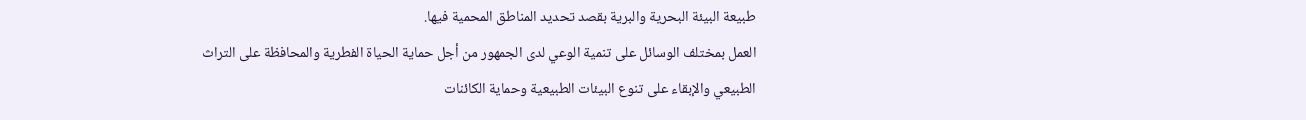طبيعة البيئة البحرية والبرية بقصد تحديد المناطق المحمية فيها.
العمل بمختلف الوسائل على تنمية الوعي لدى الجمهور من أجل حماية الحياة الفطرية والمحافظة على التراث الطبيعي والإبقاء على تنوع البيئات الطبيعية وحماية الكائنات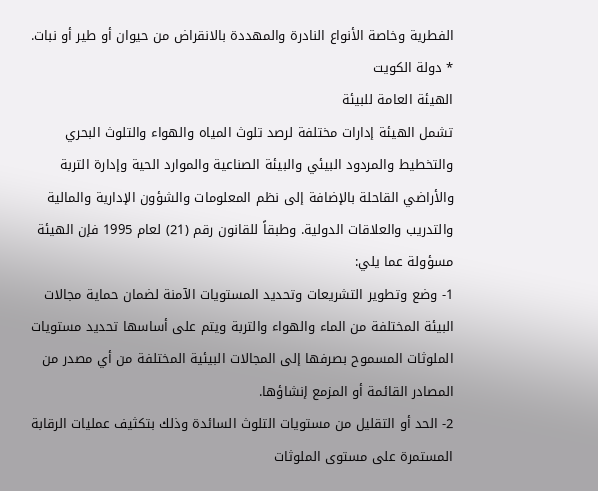الفطرية وخاصة الأنواع النادرة والمهددة بالانقراض من حيوان أو طير أو نبات.
* دولة الكويت
الهيئة العامة للبيئة
تشمل الهيئة إدارات مختلفة لرصد تلوث المياه والهواء والتلوث البحري والتخطيط والمردود البيئي والبيئة الصناعية والموارد الحية وإدارة التربة والأراضي القاحلة بالإضافة إلى نظم المعلومات والشؤون الإدارية والمالية والتدريب والعلاقات الدولية. وطبقاً للقانون رقم (21) لعام 1995 فإن الهيئة مسؤولة عما يلي:
1- وضع وتطوير التشريعات وتحديد المستويات الآمنة لضمان حماية مجالات البيئة المختلفة من الماء والهواء والتربة ويتم على أساسها تحديد مستويات الملوثات المسموح بصرفها إلى المجالات البيئية المختلفة من أي مصدر من المصادر القائمة أو المزمع إنشاؤها.
2- الحد أو التقليل من مستويات التلوث السائدة وذلك بتكثيف عمليات الرقابة المستمرة على مستوى الملوثات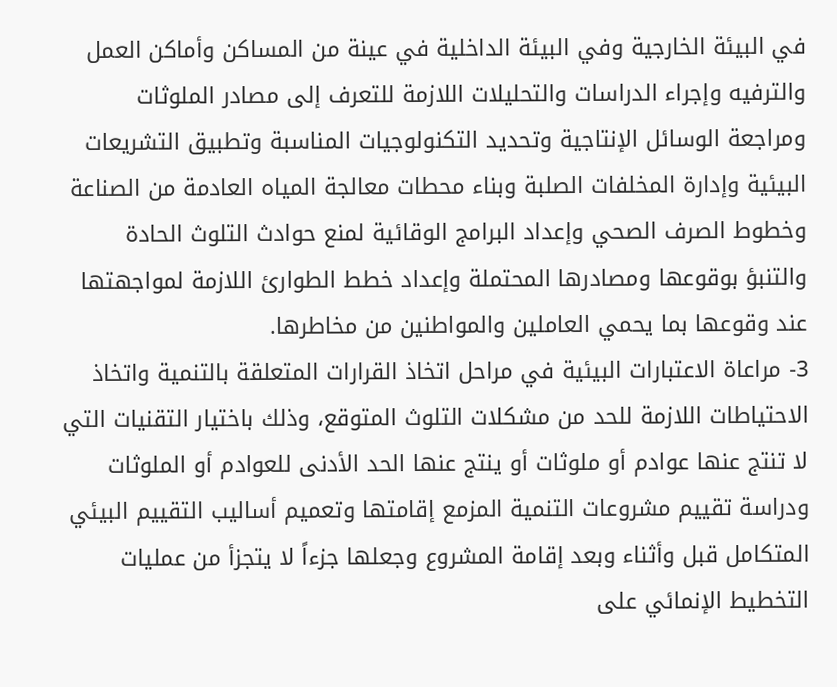في البيئة الخارجية وفي البيئة الداخلية في عينة من المساكن وأماكن العمل والترفيه وإجراء الدراسات والتحليلات اللازمة للتعرف إلى مصادر الملوثات ومراجعة الوسائل الإنتاجية وتحديد التكنولوجيات المناسبة وتطبيق التشريعات البيئية وإدارة المخلفات الصلبة وبناء محطات معالجة المياه العادمة من الصناعة وخطوط الصرف الصحي وإعداد البرامج الوقائية لمنع حوادث التلوث الحادة والتنبؤ بوقوعها ومصادرها المحتملة وإعداد خطط الطوارئ اللازمة لمواجهتها عند وقوعها بما يحمي العاملين والمواطنين من مخاطرها.
3- مراعاة الاعتبارات البيئية في مراحل اتخاذ القرارات المتعلقة بالتنمية واتخاذ الاحتياطات اللازمة للحد من مشكلات التلوث المتوقع، وذلك باختيار التقنيات التي لا تنتج عنها عوادم أو ملوثات أو ينتج عنها الحد الأدنى للعوادم أو الملوثات ودراسة تقييم مشروعات التنمية المزمع إقامتها وتعميم أساليب التقييم البيئي المتكامل قبل وأثناء وبعد إقامة المشروع وجعلها جزءاً لا يتجزأ من عمليات التخطيط الإنمائي على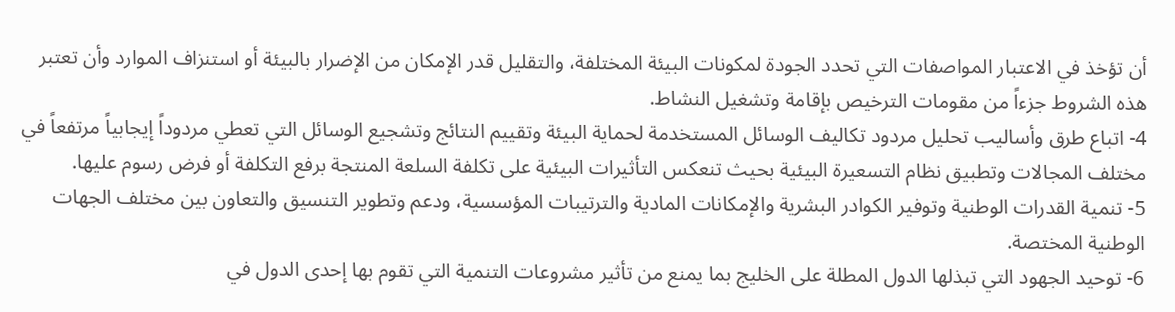أن تؤخذ في الاعتبار المواصفات التي تحدد الجودة لمكونات البيئة المختلفة، والتقليل قدر الإمكان من الإضرار بالبيئة أو استنزاف الموارد وأن تعتبر هذه الشروط جزءاً من مقومات الترخيص بإقامة وتشغيل النشاط.
4- اتباع طرق وأساليب تحليل مردود تكاليف الوسائل المستخدمة لحماية البيئة وتقييم النتائج وتشجيع الوسائل التي تعطي مردوداً إيجابياً مرتفعاً في مختلف المجالات وتطبيق نظام التسعيرة البيئية بحيث تنعكس التأثيرات البيئية على تكلفة السلعة المنتجة برفع التكلفة أو فرض رسوم عليها.
5- تنمية القدرات الوطنية وتوفير الكوادر البشرية والإمكانات المادية والترتيبات المؤسسية، ودعم وتطوير التنسيق والتعاون بين مختلف الجهات الوطنية المختصة.
6- توحيد الجهود التي تبذلها الدول المطلة على الخليج بما يمنع من تأثير مشروعات التنمية التي تقوم بها إحدى الدول في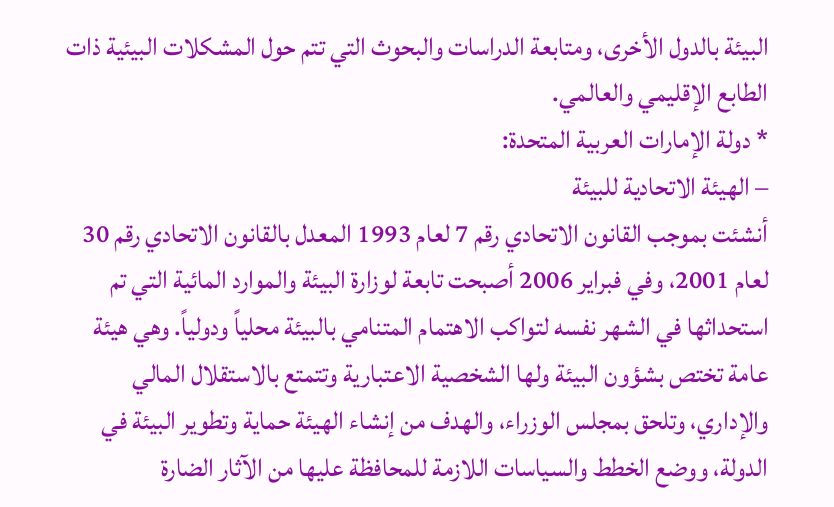البيئة بالدول الأخرى، ومتابعة الدراسات والبحوث التي تتم حول المشكلات البيئية ذات الطابع الإقليمي والعالمي.
* دولة الإمارات العربية المتحدة:
– الهيئة الاتحادية للبيئة
أنشئت بموجب القانون الاتحادي رقم 7 لعام 1993 المعدل بالقانون الاتحادي رقم 30 لعام 2001، وفي فبراير 2006 أصبحت تابعة لوزارة البيئة والموارد المائية التي تم استحداثها في الشهر نفسه لتواكب الاهتمام المتنامي بالبيئة محلياً ودولياً. وهي هيئة عامة تختص بشؤون البيئة ولها الشخصية الاعتبارية وتتمتع بالاستقلال المالي والإداري، وتلحق بمجلس الوزراء، والهدف من إنشاء الهيئة حماية وتطوير البيئة في الدولة، ووضع الخطط والسياسات اللازمة للمحافظة عليها من الآثار الضارة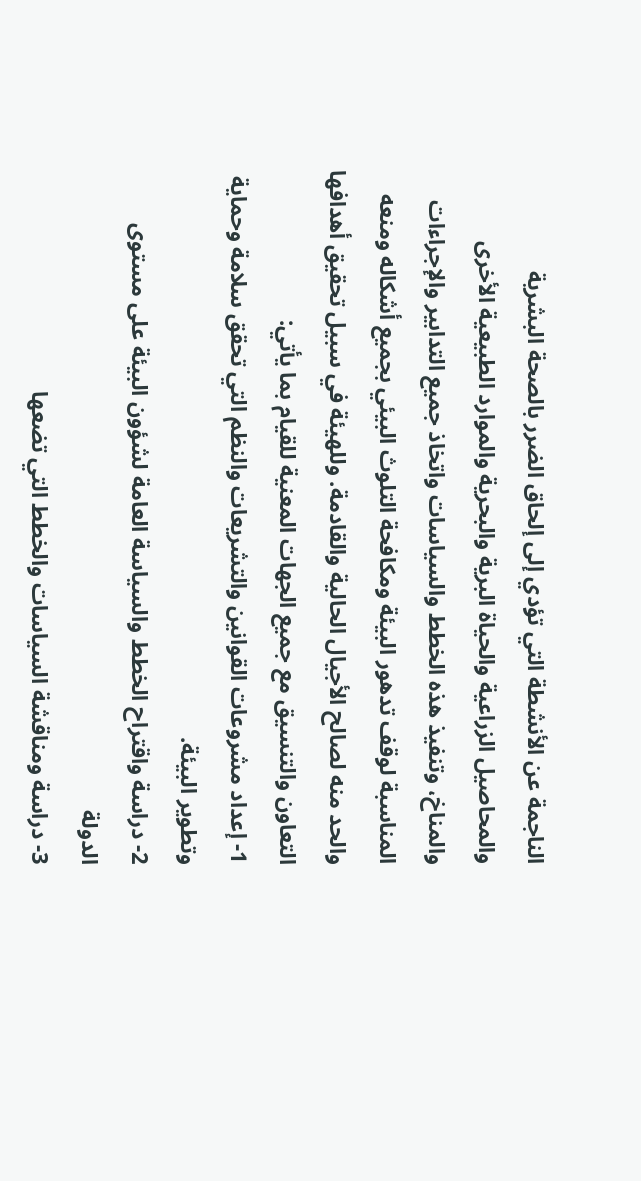الناجمة عن الأنشطة التي تؤدي إلى إلحاق الضرر بالصحة البشرية والمحاصيل الزراعية والحياة البرية والبحرية والموارد الطبيعية الأخرى والمناخ، وتنفيذ هذه الخطط والسياسات واتخاذ جميع التدابير والإجراءات المناسبة لوقف تدهور البيئة ومكافحة التلوث البيئي بجميع أشكاله ومنعه والحد منه لصالح الأجيال الحالية والقادمة. وللهيئة في سبيل تحقيق أهدافها التعاون والتنسيق مع جميع الجهات المعنية للقيام بما يأتي:
1- إعداد مشروعات القوانين والتشريعات والنظم التي تحقق سلامة وحماية وتطوير البيئة.
2- دراسة واقتراح الخطط والسياسة العامة لشؤون البيئة على مستوى الدولة
3- دراسة ومناقشة السياسات والخطط التي تضعها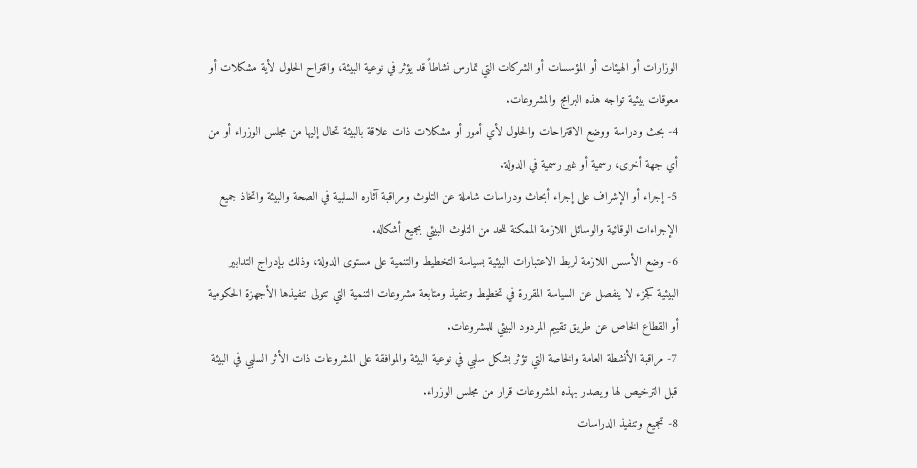الوزارات أو الهيئات أو المؤسسات أو الشركات التي تمارس نشاطاً قد يؤثر في نوعية البيئة، واقتراح الحلول لأية مشكلات أو معوقات بيئية تواجه هذه البرامج والمشروعات.
4- بحث ودراسة ووضع الاقتراحات والحلول لأي أمور أو مشكلات ذات علاقة بالبيئة تحال إليها من مجلس الوزراء أو من أي جهة أخرى، رسمية أو غير رسمية في الدولة.
5- إجراء أو الإشراف على إجراء أبحاث ودراسات شاملة عن التلوث ومراقبة آثاره السلبية في الصحة والبيئة واتخاذ جميع الإجراءات الوقائية والوسائل اللازمة الممكنة للحد من التلوث البيئي بجميع أشكاله.
6- وضع الأسس اللازمة لربط الاعتبارات البيئية بسياسة التخطيط والتنمية على مستوى الدولة، وذلك بإدراج التدابير البيئية كجزء لا ينفصل عن السياسة المقررة في تخطيط وتنفيذ ومتابعة مشروعات التنمية التي تتولى تنفيذها الأجهزة الحكومية أو القطاع الخاص عن طريق تقييم المردود البيئي للمشروعات.
7- مراقبة الأنشطة العامة والخاصة التي تؤثر بشكل سلبي في نوعية البيئة والموافقة على المشروعات ذات الأثر السلبي في البيئة قبل الترخيص لها ويصدر بهذه المشروعات قرار من مجلس الوزراء.
8- تجميع وتنفيذ الدراسات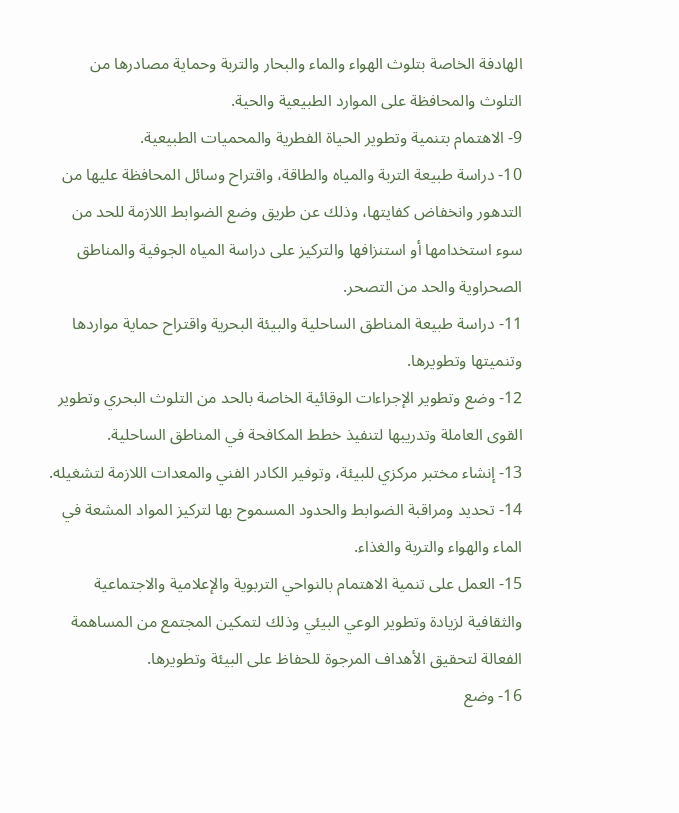الهادفة الخاصة بتلوث الهواء والماء والبحار والتربة وحماية مصادرها من التلوث والمحافظة على الموارد الطبيعية والحية.
9- الاهتمام بتنمية وتطوير الحياة الفطرية والمحميات الطبيعية.
10- دراسة طبيعة التربة والمياه والطاقة، واقتراح وسائل المحافظة عليها من التدهور وانخفاض كفايتها، وذلك عن طريق وضع الضوابط اللازمة للحد من سوء استخدامها أو استنزافها والتركيز على دراسة المياه الجوفية والمناطق الصحراوية والحد من التصحر.
11- دراسة طبيعة المناطق الساحلية والبيئة البحرية واقتراح حماية مواردها وتنميتها وتطويرها.
12- وضع وتطوير الإجراءات الوقائية الخاصة بالحد من التلوث البحري وتطوير القوى العاملة وتدريبها لتنفيذ خطط المكافحة في المناطق الساحلية.
13- إنشاء مختبر مركزي للبيئة، وتوفير الكادر الفني والمعدات اللازمة لتشغيله.
14- تحديد ومراقبة الضوابط والحدود المسموح بها لتركيز المواد المشعة في الماء والهواء والتربة والغذاء.
15- العمل على تنمية الاهتمام بالنواحي التربوية والإعلامية والاجتماعية والثقافية لزيادة وتطوير الوعي البيئي وذلك لتمكين المجتمع من المساهمة الفعالة لتحقيق الأهداف المرجوة للحفاظ على البيئة وتطويرها.
16- وضع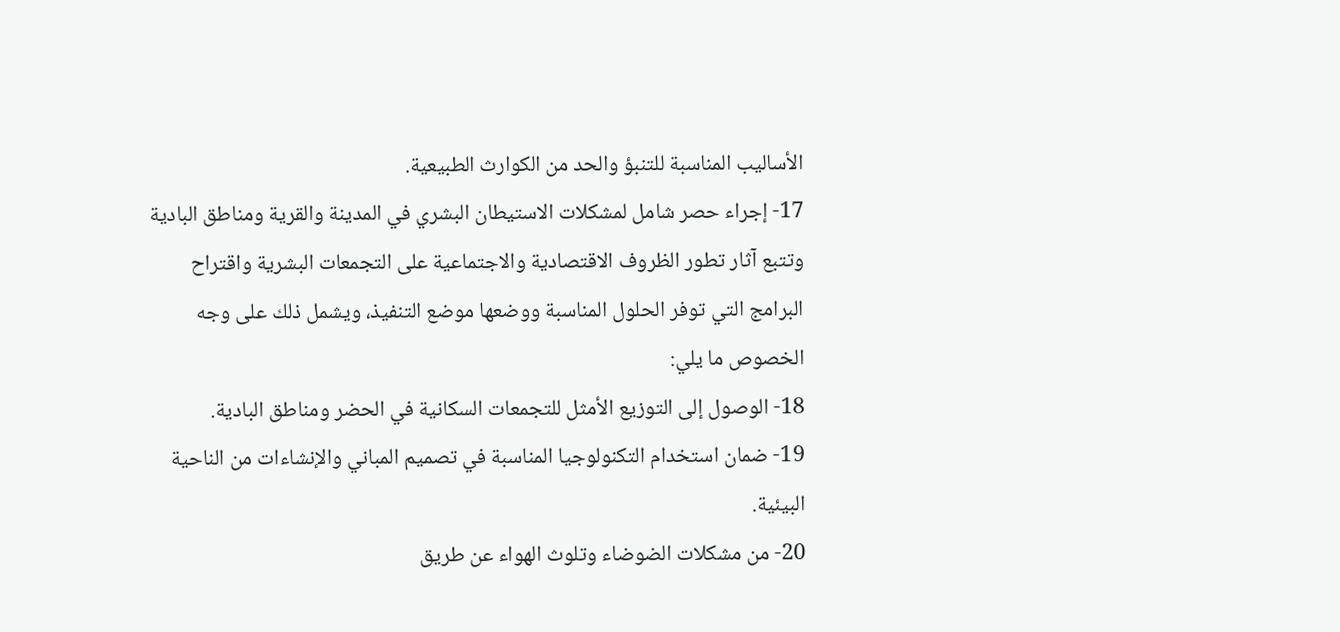الأساليب المناسبة للتنبؤ والحد من الكوارث الطبيعية.
17- إجراء حصر شامل لمشكلات الاستيطان البشري في المدينة والقرية ومناطق البادية وتتبع آثار تطور الظروف الاقتصادية والاجتماعية على التجمعات البشرية واقتراح البرامج التي توفر الحلول المناسبة ووضعها موضع التنفيذ، ويشمل ذلك على وجه الخصوص ما يلي:
18- الوصول إلى التوزيع الأمثل للتجمعات السكانية في الحضر ومناطق البادية.
19- ضمان استخدام التكنولوجيا المناسبة في تصميم المباني والإنشاءات من الناحية البيئية.
20- من مشكلات الضوضاء وتلوث الهواء عن طريق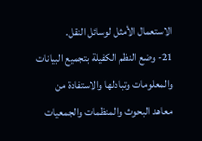الاستعمال الأمثل لوسائل النقل.
21- وضع النظم الكفيلة بتجميع البيانات والمعلومات وتبادلها والاستفادة من معاهد البحوث والمنظمات والجمعيات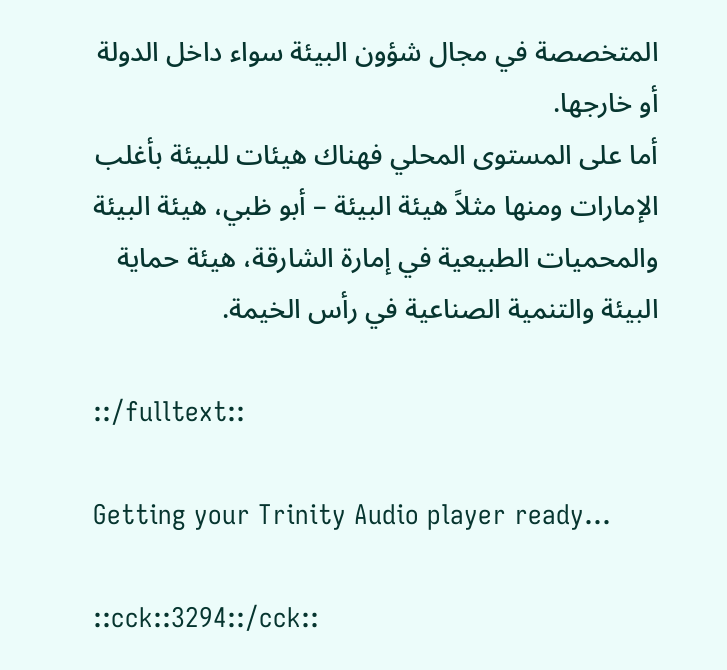المتخصصة في مجال شؤون البيئة سواء داخل الدولة أو خارجها.
أما على المستوى المحلي فهناك هيئات للبيئة بأغلب الإمارات ومنها مثلاً هيئة البيئة – أبو ظبي، هيئة البيئة والمحميات الطبيعية في إمارة الشارقة، هيئة حماية البيئة والتنمية الصناعية في رأس الخيمة.

::/fulltext::

Getting your Trinity Audio player ready...

::cck::3294::/cck::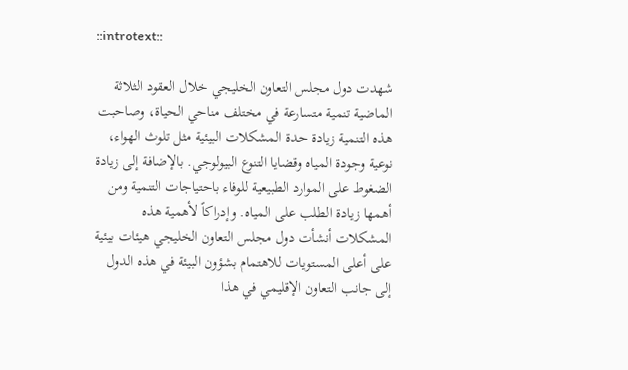::introtext::

شهدت دول مجلس التعاون الخليجي خلال العقود الثلاثة الماضية تنمية متسارعة في مختلف مناحي الحياة، وصاحبت هذه التنمية زيادة حدة المشكلات البيئية مثل تلوث الهواء، نوعية وجودة المياه وقضايا التنوع البيولوجي. بالإضافة إلى زيادة الضغوط على الموارد الطبيعية للوفاء باحتياجات التنمية ومن أهمها زيادة الطلب على المياه. وإدراكاً لأهمية هذه المشكلات أنشأت دول مجلس التعاون الخليجي هيئات بيئية على أعلى المستويات للاهتمام بشؤون البيئة في هذه الدول إلى جانب التعاون الإقليمي في هذا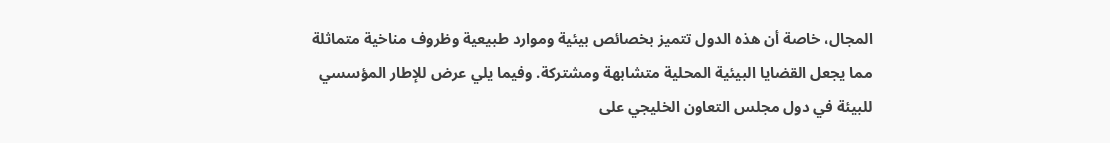المجال، خاصة أن هذه الدول تتميز بخصائص بيئية وموارد طبيعية وظروف مناخية متماثلة مما يجعل القضايا البيئية المحلية متشابهة ومشتركة. وفيما يلي عرض للإطار المؤسسي للبيئة في دول مجلس التعاون الخليجي على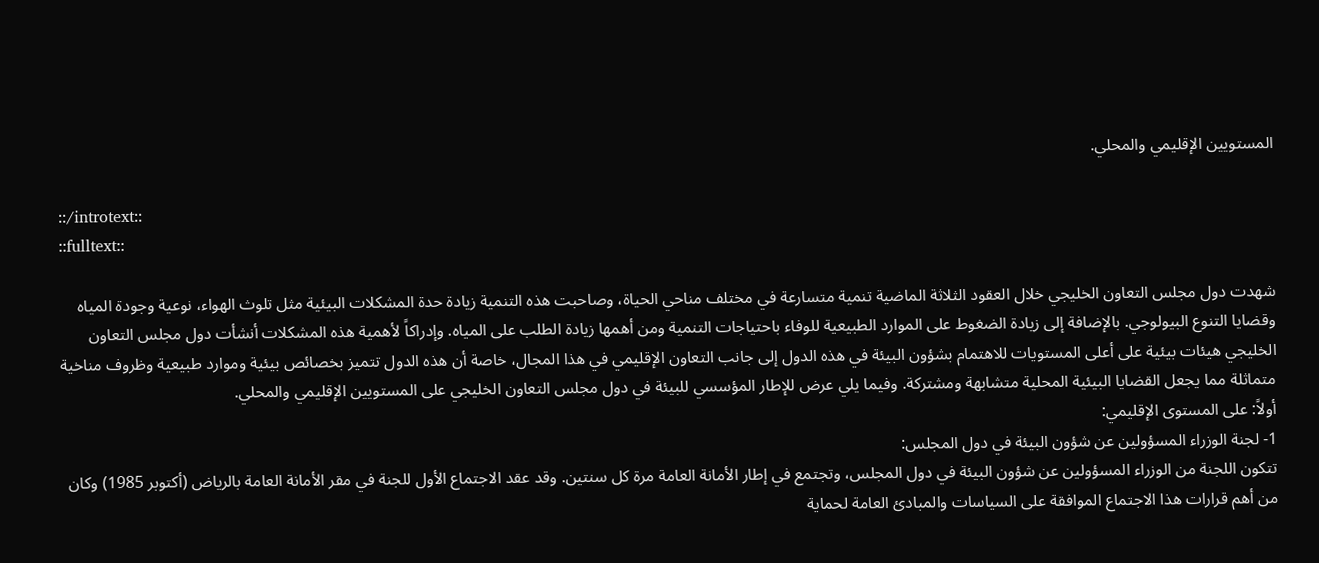المستويين الإقليمي والمحلي.

::/introtext::
::fulltext::

شهدت دول مجلس التعاون الخليجي خلال العقود الثلاثة الماضية تنمية متسارعة في مختلف مناحي الحياة، وصاحبت هذه التنمية زيادة حدة المشكلات البيئية مثل تلوث الهواء، نوعية وجودة المياه وقضايا التنوع البيولوجي. بالإضافة إلى زيادة الضغوط على الموارد الطبيعية للوفاء باحتياجات التنمية ومن أهمها زيادة الطلب على المياه. وإدراكاً لأهمية هذه المشكلات أنشأت دول مجلس التعاون الخليجي هيئات بيئية على أعلى المستويات للاهتمام بشؤون البيئة في هذه الدول إلى جانب التعاون الإقليمي في هذا المجال، خاصة أن هذه الدول تتميز بخصائص بيئية وموارد طبيعية وظروف مناخية متماثلة مما يجعل القضايا البيئية المحلية متشابهة ومشتركة. وفيما يلي عرض للإطار المؤسسي للبيئة في دول مجلس التعاون الخليجي على المستويين الإقليمي والمحلي.
أولاً: على المستوى الإقليمي:
1- لجنة الوزراء المسؤولين عن شؤون البيئة في دول المجلس:
تتكون اللجنة من الوزراء المسؤولين عن شؤون البيئة في دول المجلس، وتجتمع في إطار الأمانة العامة مرة كل سنتين. وقد عقد الاجتماع الأول للجنة في مقر الأمانة العامة بالرياض (أكتوبر 1985) وكان من أهم قرارات هذا الاجتماع الموافقة على السياسات والمبادئ العامة لحماية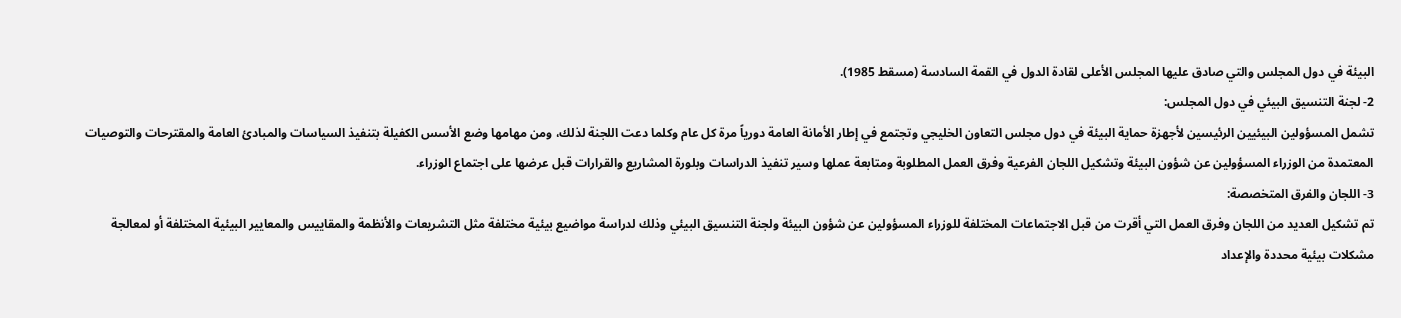البيئة في دول المجلس والتي صادق عليها المجلس الأعلى لقادة الدول في القمة السادسة (مسقط 1985).
2- لجنة التنسيق البيئي في دول المجلس:
تشمل المسؤولين البيئيين الرئيسين لأجهزة حماية البيئة في دول مجلس التعاون الخليجي وتجتمع في إطار الأمانة العامة دورياً مرة كل عام وكلما دعت اللجنة لذلك، ومن مهامها وضع الأسس الكفيلة بتنفيذ السياسات والمبادئ العامة والمقترحات والتوصيات المعتمدة من الوزراء المسؤولين عن شؤون البيئة وتشكيل اللجان الفرعية وفرق العمل المطلوبة ومتابعة عملها وسير تنفيذ الدراسات وبلورة المشاريع والقرارات قبل عرضها على اجتماع الوزراء.
3- اللجان والفرق المتخصصة:
تم تشكيل العديد من اللجان وفرق العمل التي أقرت من قبل الاجتماعات المختلفة للوزراء المسؤولين عن شؤون البيئة ولجنة التنسيق البيئي وذلك لدراسة مواضيع بيئية مختلفة مثل التشريعات والأنظمة والمقاييس والمعايير البيئية المختلفة أو لمعالجة مشكلات بيئية محددة والإعداد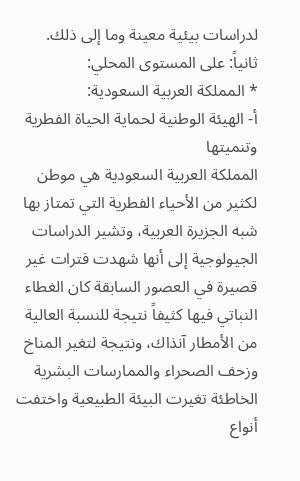لدراسات بيئية معينة وما إلى ذلك.
ثانياً: على المستوى المحلي:
* المملكة العربية السعودية:
أ- الهيئة الوطنية لحماية الحياة الفطرية وتنميتها
المملكة العربية السعودية هي موطن لكثير من الأحياء الفطرية التي تمتاز بها شبه الجزيرة العربية، وتشير الدراسات الجيولوجية إلى أنها شهدت فترات غير قصيرة في العصور السابقة كان الغطاء النباتي فيها كثيفاً نتيجة للنسبة العالية من الأمطار آنذاك، ونتيجة لتغير المناخ وزحف الصحراء والممارسات البشرية الخاطئة تغيرت البيئة الطبيعية واختفت أنواع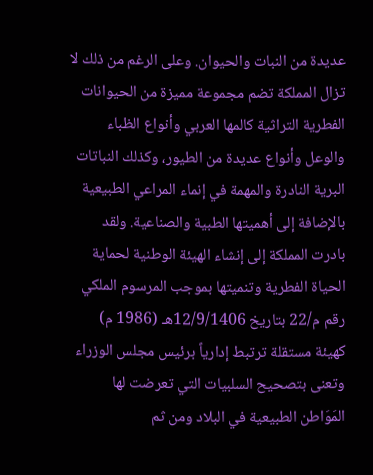عديدة من النبات والحيوان. وعلى الرغم من ذلك لا تزال المملكة تضم مجموعة مميزة من الحيوانات الفطرية التراثية كالمها العربي وأنواع الظباء والوعل وأنواع عديدة من الطيور، وكذلك النباتات البرية النادرة والمهمة في إنماء المراعي الطبيعية بالإضافة إلى أهميتها الطبية والصناعية. ولقد بادرت المملكة إلى إنشاء الهيئة الوطنية لحماية الحياة الفطرية وتنميتها بموجب المرسوم الملكي رقم م/22 بتاريخ 12/9/1406هـ (1986 م) كهيئة مستقلة ترتبط إدارياً برئيس مجلس الوزراء وتعنى بتصحيح السلبيات التي تعرضت لها المَوَاطن الطبيعية في البلاد ومن ثم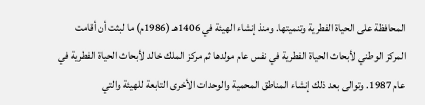المحافظة على الحياة الفطرية وتنميتها. ومنذ إنشاء الهيئة في 1406هـ (1986م) ما لبثت أن أقامت المركز الوطني لأبحاث الحياة الفطرية في نفس عام مولدها ثم مركز الملك خالد لأبحاث الحياة الفطرية في عام 1987. وتوالى بعد ذلك إنشاء المناطق المحمية والوحدات الأخرى التابعة للهيئة والتي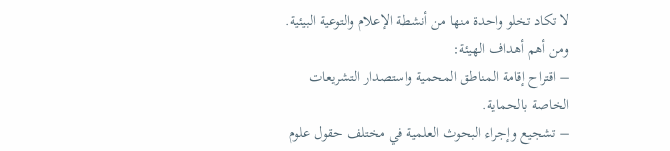لا تكاد تخلو واحدة منها من أنشطة الإعلام والتوعية البيئية.
ومن أهم أهداف الهيئة:
– اقتراح إقامة المناطق المحمية واستصدار التشريعات الخاصة بالحماية.
– تشجيع وإجراء البحوث العلمية في مختلف حقول علوم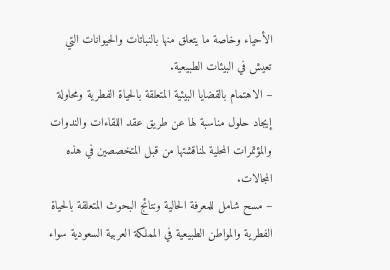الأحياء وخاصة ما يتعلق منها بالنباتات والحيوانات التي تعيش في البيئات الطبيعية.
– الاهتمام بالقضايا البيئية المتعلقة بالحياة الفطرية ومحاولة إيجاد حلول مناسبة لها عن طريق عقد اللقاءات والندوات والمؤتمرات المحلية لمناقشتها من قبل المتخصصين في هذه المجالات.
– مسح شامل للمعرفة الحالية ونتائج البحوث المتعلقة بالحياة الفطرية والمواطن الطبيعية في المملكة العربية السعودية سواء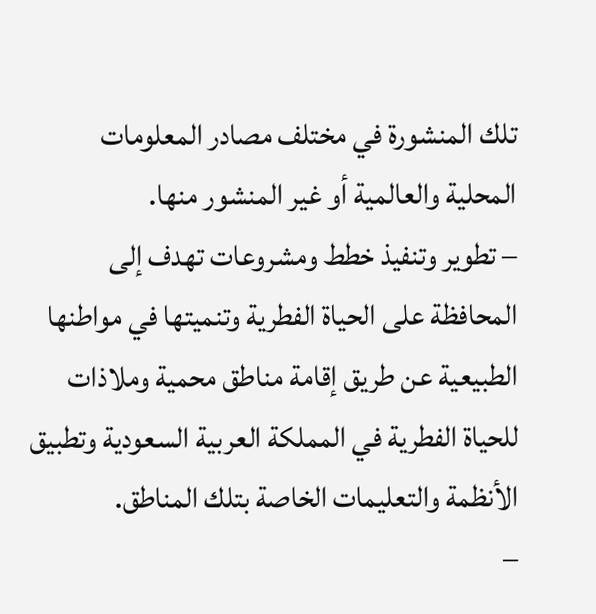تلك المنشورة في مختلف مصادر المعلومات المحلية والعالمية أو غير المنشور منها.
– تطوير وتنفيذ خطط ومشروعات تهدف إلى المحافظة على الحياة الفطرية وتنميتها في مواطنها الطبيعية عن طريق إقامة مناطق محمية وملاذات للحياة الفطرية في المملكة العربية السعودية وتطبيق الأنظمة والتعليمات الخاصة بتلك المناطق.
–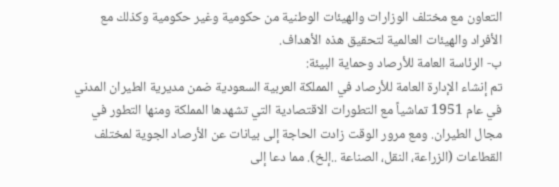التعاون مع مختلف الوزارات والهيئات الوطنية من حكومية وغير حكومية وكذلك مع الأفراد والهيئات العالمية لتحقيق هذه الأهداف.
ب- الرئاسة العامة للأرصاد وحماية البيئة:
تم إنشاء الإدارة العامة للأرصاد في المملكة العربية السعودية ضمن مديرية الطيران المدني في عام 1951 تماشياً مع التطورات الاقتصادية التي تشهدها المملكة ومنها التطور في مجال الطيران. ومع مرور الوقت زادت الحاجة إلى بيانات عن الأرصاد الجوية لمختلف القطاعات (الزراعة، النقل، الصناعة ..إلخ). مما دعا إلى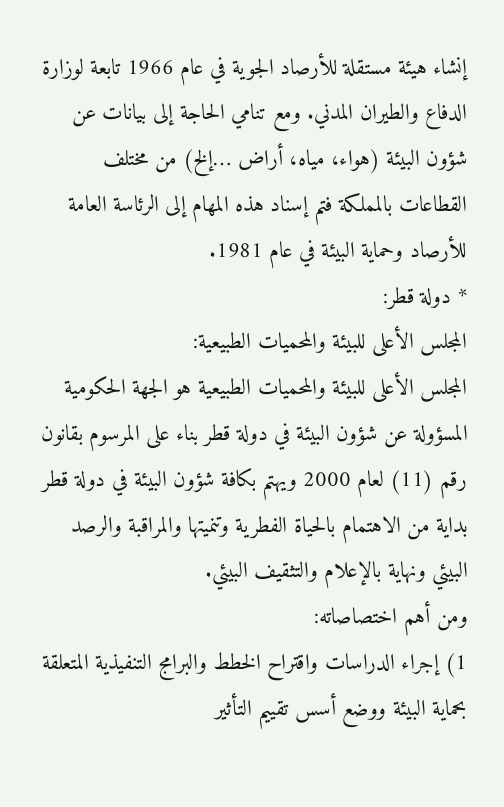إنشاء هيئة مستقلة للأرصاد الجوية في عام 1966 تابعة لوزارة الدفاع والطيران المدني. ومع تنامي الحاجة إلى بيانات عن شؤون البيئة (هواء، مياه، أراض …إلخ) من مختلف القطاعات بالمملكة فتم إسناد هذه المهام إلى الرئاسة العامة للأرصاد وحماية البيئة في عام 1981.
* دولة قطر:
المجلس الأعلى للبيئة والمحميات الطبيعية:
المجلس الأعلى للبيئة والمحميات الطبيعية هو الجهة الحكومية المسؤولة عن شؤون البيئة في دولة قطر بناء على المرسوم بقانون رقم (11) لعام 2000 ويهتم بكافة شؤون البيئة في دولة قطر بداية من الاهتمام بالحياة الفطرية وتنميتها والمراقبة والرصد البيئي ونهاية بالإعلام والتثقيف البيئي.
ومن أهم اختصاصاته:
1) إجراء الدراسات واقتراح الخطط والبرامج التنفيذية المتعلقة بحماية البيئة ووضع أسس تقييم التأثير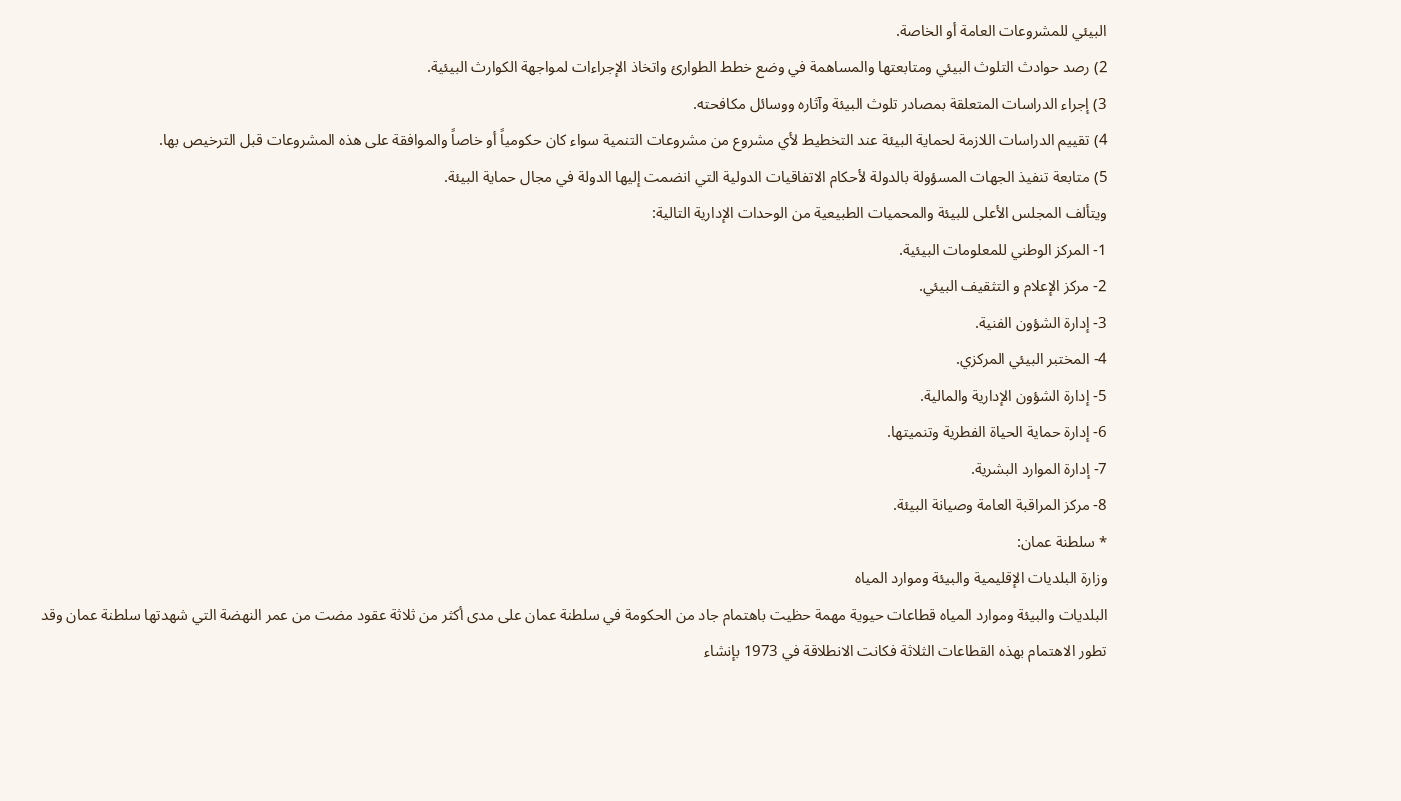البيئي للمشروعات العامة أو الخاصة.
2) رصد حوادث التلوث البيئي ومتابعتها والمساهمة في وضع خطط الطوارئ واتخاذ الإجراءات لمواجهة الكوارث البيئية.
3) إجراء الدراسات المتعلقة بمصادر تلوث البيئة وآثاره ووسائل مكافحته.
4) تقييم الدراسات اللازمة لحماية البيئة عند التخطيط لأي مشروع من مشروعات التنمية سواء كان حكومياً أو خاصاً والموافقة على هذه المشروعات قبل الترخيص بها.
5) متابعة تنفيذ الجهات المسؤولة بالدولة لأحكام الاتفاقيات الدولية التي انضمت إليها الدولة في مجال حماية البيئة.
ويتألف المجلس الأعلى للبيئة والمحميات الطبيعية من الوحدات الإدارية التالية:
1- المركز الوطني للمعلومات البيئية.
2- مركز الإعلام و التثقيف البيئي.
3- إدارة الشؤون الفنية.
4- المختبر البيئي المركزي.
5- إدارة الشؤون الإدارية والمالية.
6- إدارة حماية الحياة الفطرية وتنميتها.
7- إدارة الموارد البشرية.
8- مركز المراقبة العامة وصيانة البيئة.
* سلطنة عمان:
وزارة البلديات الإقليمية والبيئة وموارد المياه
البلديات والبيئة وموارد المياه قطاعات حيوية مهمة حظيت باهتمام جاد من الحكومة في سلطنة عمان على مدى أكثر من ثلاثة عقود مضت من عمر النهضة التي شهدتها سلطنة عمان وقد تطور الاهتمام بهذه القطاعات الثلاثة فكانت الانطلاقة في 1973 بإنشاء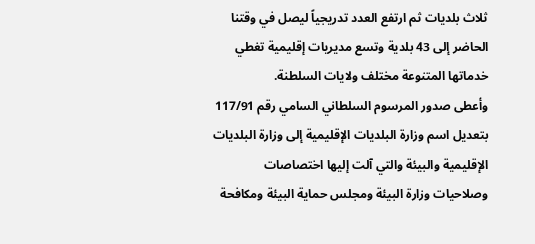ثلاث بلديات ثم ارتفع العدد تدريجياً ليصل في وقتنا الحاضر إلى 43 بلدية وتسع مديريات إقليمية تغطي خدماتها المتنوعة مختلف ولايات السلطنة.
وأعطى صدور المرسوم السلطاني السامي رقم 117/91 بتعديل اسم وزارة البلديات الإقليمية إلى وزارة البلديات الإقليمية والبيئة والتي آلت إليها اختصاصات وصلاحيات وزارة البيئة ومجلس حماية البيئة ومكافحة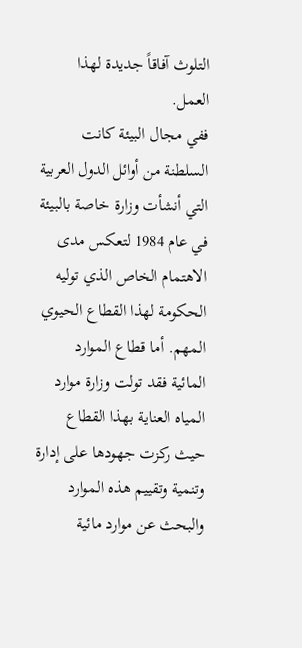التلوث آفاقاً جديدة لهذا العمل.
ففي مجال البيئة كانت السلطنة من أوائل الدول العربية التي أنشأت وزارة خاصة بالبيئة في عام 1984 لتعكس مدى الاهتمام الخاص الذي توليه الحكومة لهذا القطاع الحيوي المهم. أما قطاع الموارد المائية فقد تولت وزارة موارد المياه العناية بهذا القطاع حيث ركزت جهودها على إدارة وتنمية وتقييم هذه الموارد والبحث عن موارد مائية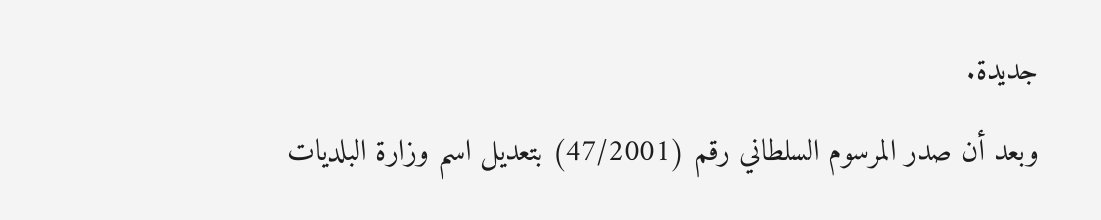جديدة.
وبعد أن صدر المرسوم السلطاني رقم (47/2001) بتعديل اسم وزارة البلديات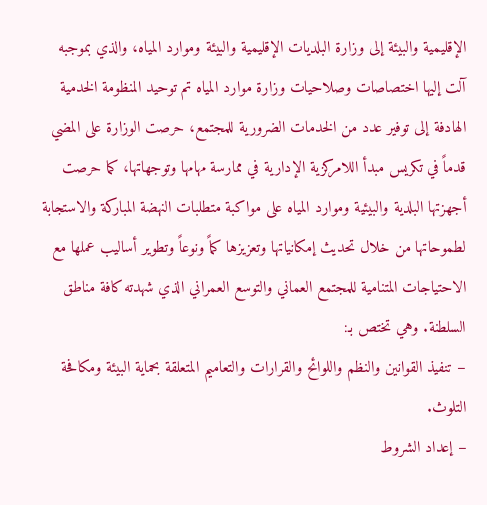الإقليمية والبيئة إلى وزارة البلديات الإقليمية والبيئة وموارد المياه، والذي بموجبه آلت إليها اختصاصات وصلاحيات وزارة موارد المياه تم توحيد المنظومة الخدمية الهادفة إلى توفير عدد من الخدمات الضرورية للمجتمع، حرصت الوزارة على المضي قدماً في تكريس مبدأ اللامركزية الإدارية في ممارسة مهامها وتوجهاتها، كما حرصت أجهزتها البلدية والبيئية وموارد المياه على مواكبة متطلبات النهضة المباركة والاستجابة لطموحاتها من خلال تحديث إمكانياتها وتعزيزها كماً ونوعاً وتطوير أساليب عملها مع الاحتياجات المتنامية للمجتمع العماني والتوسع العمراني الذي شهدته كافة مناطق السلطنة. وهي تختص بـ:
– تنفيذ القوانين والنظم واللوائح والقرارات والتعاميم المتعلقة بحماية البيئة ومكافحة التلوث.
– إعداد الشروط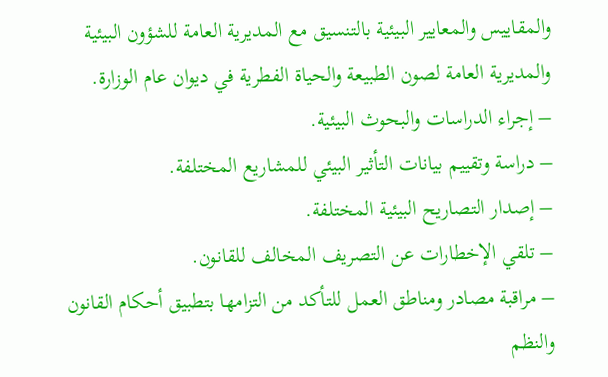والمقاييس والمعايير البيئية بالتنسيق مع المديرية العامة للشؤون البيئية والمديرية العامة لصون الطبيعة والحياة الفطرية في ديوان عام الوزارة.
– إجراء الدراسات والبحوث البيئية.
– دراسة وتقييم بيانات التأثير البيئي للمشاريع المختلفة.
– إصدار التصاريح البيئية المختلفة.
– تلقي الإخطارات عن التصريف المخالف للقانون.
– مراقبة مصادر ومناطق العمل للتأكد من التزامها بتطبيق أحكام القانون والنظم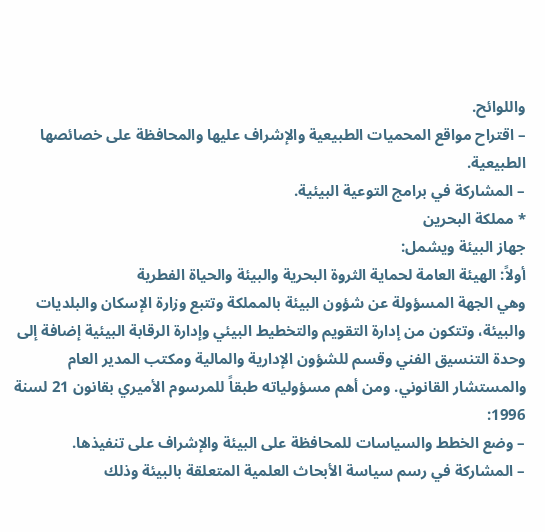واللوائح.
– اقتراح مواقع المحميات الطبيعية والإشراف عليها والمحافظة على خصائصها الطبيعية.
– المشاركة في برامج التوعية البيئية.
* مملكة البحرين
جهاز البيئة ويشمل:
أولاً: الهيئة العامة لحماية الثروة البحرية والبيئة والحياة الفطرية
وهي الجهة المسؤولة عن شؤون البيئة بالمملكة وتتبع وزارة الإسكان والبلديات والبيئة، وتتكون من إدارة التقويم والتخطيط البيئي وإدارة الرقابة البيئية إضافة إلى وحدة التنسيق الفني وقسم للشؤون الإدارية والمالية ومكتب المدير العام والمستشار القانوني. ومن أهم مسؤولياته طبقاً للمرسوم الأميري بقانون 21 لسنة 1996:
– وضع الخطط والسياسات للمحافظة على البيئة والإشراف على تنفيذها.
– المشاركة في رسم سياسة الأبحاث العلمية المتعلقة بالبيئة وذلك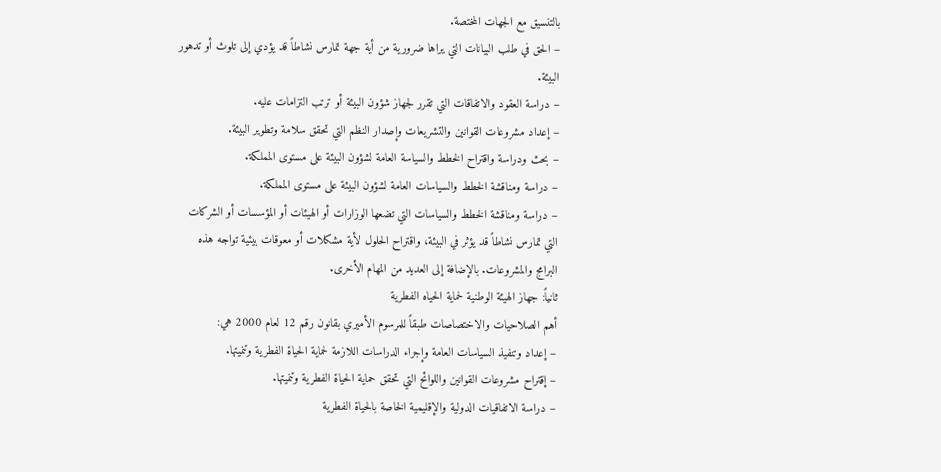بالتنسيق مع الجهات المختصة.
– الحق في طلب البيانات التي يراها ضرورية من أية جهة تمارس نشاطاً قد يؤدي إلى تلوث أو تدهور البيئة.
– دراسة العقود والاتفاقات التي تقرر لجهاز شؤون البيئة أو ترتب التزامات عليه.
– إعداد مشروعات القوانين والتشريعات وإصدار النظم التي تحقق سلامة وتطوير البيئة.
– بحث ودراسة واقتراح الخطط والسياسة العامة لشؤون البيئة على مستوى المملكة.
– دراسة ومناقشة الخطط والسياسات العامة لشؤون البيئة على مستوى المملكة.
– دراسة ومناقشة الخطط والسياسات التي تضعها الوزارات أو الهيئات أو المؤسسات أو الشركات التي تمارس نشاطاً قد يؤثر في البيئة، واقتراح الحلول لأية مشكلات أو معوقات بيئية تواجه هذه البرامج والمشروعات. بالإضافة إلى العديد من المهام الأخرى.
ثانياً: جهاز الهيئة الوطنية لحماية الحياه الفطرية
أهم الصلاحيات والاختصاصات طبقاً للمرسوم الأميري بقانون رقم 12 لعام 2000 هي:
– إعداد وتنفيذ السياسات العامة وإجراء الدراسات اللازمة لحماية الحياة الفطرية وتنميتها.
– إقتراح مشروعات القوانين واللوائح التي تحقق حماية الحياة الفطرية وتنميتها.
– دراسة الاتفاقيات الدولية والإقليمية الخاصة بالحياة الفطرية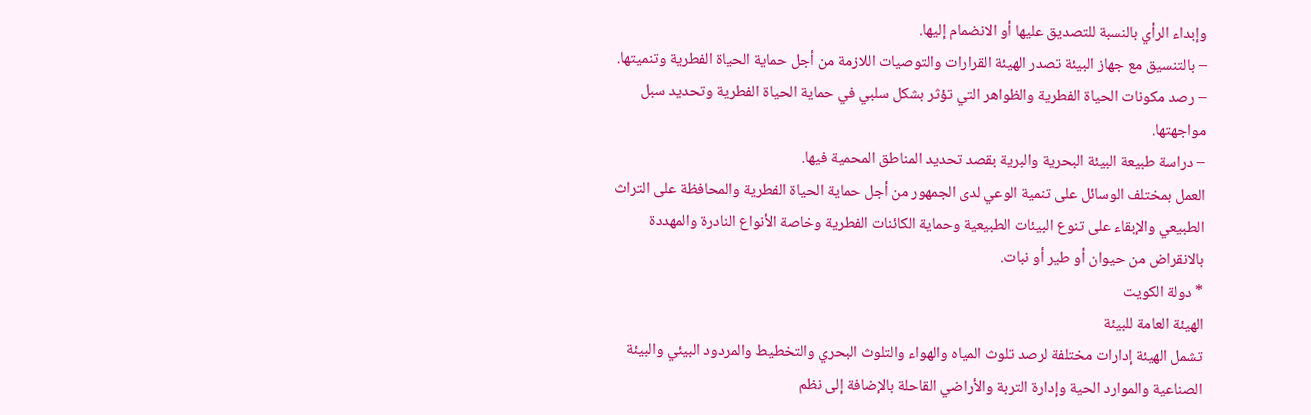وإبداء الرأي بالنسبة للتصديق عليها أو الانضمام إليها.
– بالتنسيق مع جهاز البيئة تصدر الهيئة القرارات والتوصيات اللازمة من أجل حماية الحياة الفطرية وتنميتها.
– رصد مكونات الحياة الفطرية والظواهر التي تؤثر بشكل سلبي في حماية الحياة الفطرية وتحديد سبل مواجهتها.
– دراسة طبيعة البيئة البحرية والبرية بقصد تحديد المناطق المحمية فيها.
العمل بمختلف الوسائل على تنمية الوعي لدى الجمهور من أجل حماية الحياة الفطرية والمحافظة على التراث الطبيعي والإبقاء على تنوع البيئات الطبيعية وحماية الكائنات الفطرية وخاصة الأنواع النادرة والمهددة بالانقراض من حيوان أو طير أو نبات.
* دولة الكويت
الهيئة العامة للبيئة
تشمل الهيئة إدارات مختلفة لرصد تلوث المياه والهواء والتلوث البحري والتخطيط والمردود البيئي والبيئة الصناعية والموارد الحية وإدارة التربة والأراضي القاحلة بالإضافة إلى نظم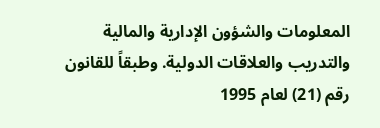المعلومات والشؤون الإدارية والمالية والتدريب والعلاقات الدولية. وطبقاً للقانون رقم (21) لعام 1995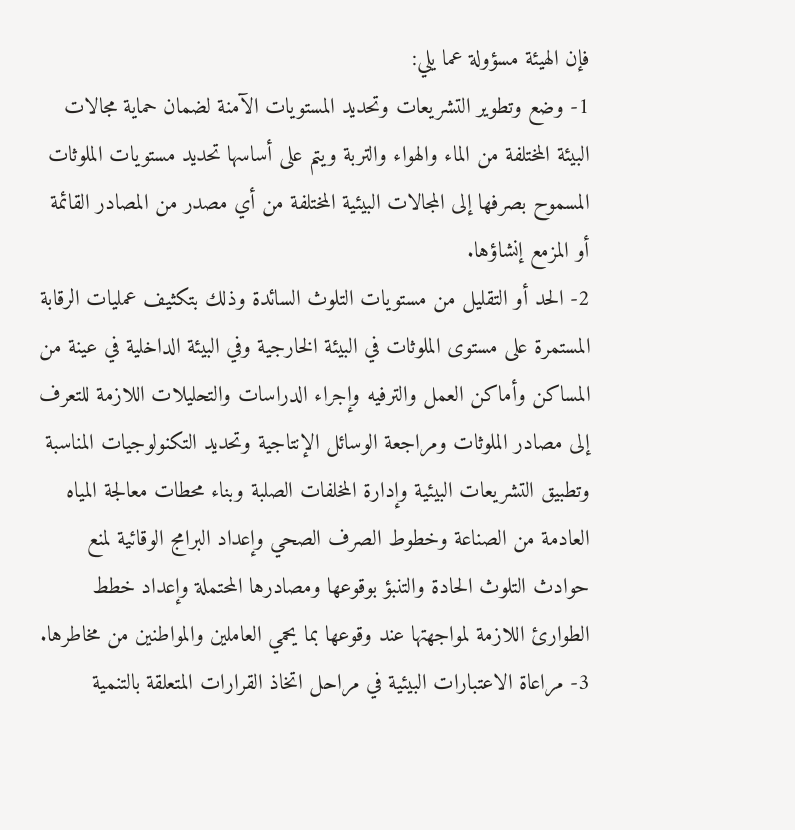فإن الهيئة مسؤولة عما يلي:
1- وضع وتطوير التشريعات وتحديد المستويات الآمنة لضمان حماية مجالات البيئة المختلفة من الماء والهواء والتربة ويتم على أساسها تحديد مستويات الملوثات المسموح بصرفها إلى المجالات البيئية المختلفة من أي مصدر من المصادر القائمة أو المزمع إنشاؤها.
2- الحد أو التقليل من مستويات التلوث السائدة وذلك بتكثيف عمليات الرقابة المستمرة على مستوى الملوثات في البيئة الخارجية وفي البيئة الداخلية في عينة من المساكن وأماكن العمل والترفيه وإجراء الدراسات والتحليلات اللازمة للتعرف إلى مصادر الملوثات ومراجعة الوسائل الإنتاجية وتحديد التكنولوجيات المناسبة وتطبيق التشريعات البيئية وإدارة المخلفات الصلبة وبناء محطات معالجة المياه العادمة من الصناعة وخطوط الصرف الصحي وإعداد البرامج الوقائية لمنع حوادث التلوث الحادة والتنبؤ بوقوعها ومصادرها المحتملة وإعداد خطط الطوارئ اللازمة لمواجهتها عند وقوعها بما يحمي العاملين والمواطنين من مخاطرها.
3- مراعاة الاعتبارات البيئية في مراحل اتخاذ القرارات المتعلقة بالتنمية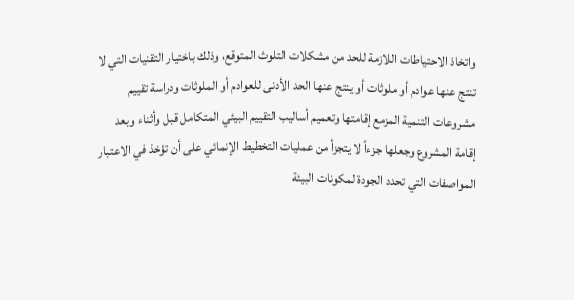واتخاذ الاحتياطات اللازمة للحد من مشكلات التلوث المتوقع، وذلك باختيار التقنيات التي لا تنتج عنها عوادم أو ملوثات أو ينتج عنها الحد الأدنى للعوادم أو الملوثات ودراسة تقييم مشروعات التنمية المزمع إقامتها وتعميم أساليب التقييم البيئي المتكامل قبل وأثناء وبعد إقامة المشروع وجعلها جزءاً لا يتجزأ من عمليات التخطيط الإنمائي على أن تؤخذ في الاعتبار المواصفات التي تحدد الجودة لمكونات البيئة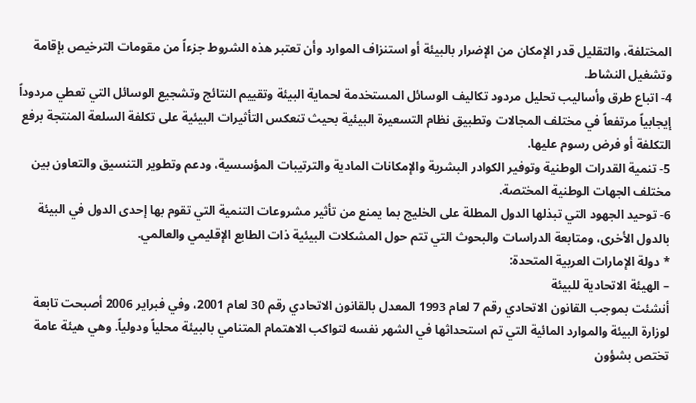المختلفة، والتقليل قدر الإمكان من الإضرار بالبيئة أو استنزاف الموارد وأن تعتبر هذه الشروط جزءاً من مقومات الترخيص بإقامة وتشغيل النشاط.
4- اتباع طرق وأساليب تحليل مردود تكاليف الوسائل المستخدمة لحماية البيئة وتقييم النتائج وتشجيع الوسائل التي تعطي مردوداً إيجابياً مرتفعاً في مختلف المجالات وتطبيق نظام التسعيرة البيئية بحيث تنعكس التأثيرات البيئية على تكلفة السلعة المنتجة برفع التكلفة أو فرض رسوم عليها.
5- تنمية القدرات الوطنية وتوفير الكوادر البشرية والإمكانات المادية والترتيبات المؤسسية، ودعم وتطوير التنسيق والتعاون بين مختلف الجهات الوطنية المختصة.
6- توحيد الجهود التي تبذلها الدول المطلة على الخليج بما يمنع من تأثير مشروعات التنمية التي تقوم بها إحدى الدول في البيئة بالدول الأخرى، ومتابعة الدراسات والبحوث التي تتم حول المشكلات البيئية ذات الطابع الإقليمي والعالمي.
* دولة الإمارات العربية المتحدة:
– الهيئة الاتحادية للبيئة
أنشئت بموجب القانون الاتحادي رقم 7 لعام 1993 المعدل بالقانون الاتحادي رقم 30 لعام 2001، وفي فبراير 2006 أصبحت تابعة لوزارة البيئة والموارد المائية التي تم استحداثها في الشهر نفسه لتواكب الاهتمام المتنامي بالبيئة محلياً ودولياً. وهي هيئة عامة تختص بشؤون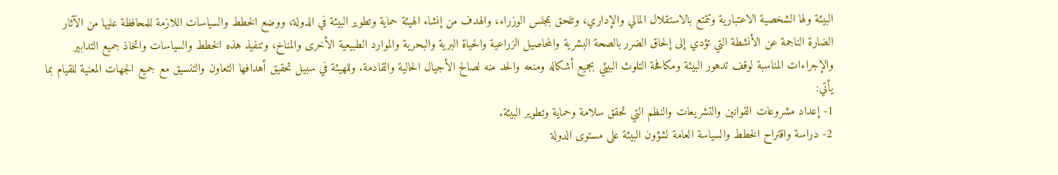البيئة ولها الشخصية الاعتبارية وتتمتع بالاستقلال المالي والإداري، وتلحق بمجلس الوزراء، والهدف من إنشاء الهيئة حماية وتطوير البيئة في الدولة، ووضع الخطط والسياسات اللازمة للمحافظة عليها من الآثار الضارة الناجمة عن الأنشطة التي تؤدي إلى إلحاق الضرر بالصحة البشرية والمحاصيل الزراعية والحياة البرية والبحرية والموارد الطبيعية الأخرى والمناخ، وتنفيذ هذه الخطط والسياسات واتخاذ جميع التدابير والإجراءات المناسبة لوقف تدهور البيئة ومكافحة التلوث البيئي بجميع أشكاله ومنعه والحد منه لصالح الأجيال الحالية والقادمة. وللهيئة في سبيل تحقيق أهدافها التعاون والتنسيق مع جميع الجهات المعنية للقيام بما يأتي:
1- إعداد مشروعات القوانين والتشريعات والنظم التي تحقق سلامة وحماية وتطوير البيئة.
2- دراسة واقتراح الخطط والسياسة العامة لشؤون البيئة على مستوى الدولة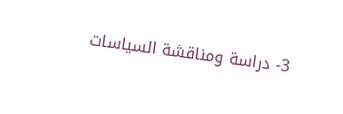3- دراسة ومناقشة السياسات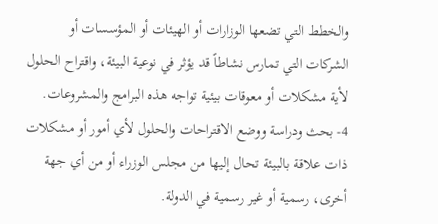والخطط التي تضعها الوزارات أو الهيئات أو المؤسسات أو الشركات التي تمارس نشاطاً قد يؤثر في نوعية البيئة، واقتراح الحلول لأية مشكلات أو معوقات بيئية تواجه هذه البرامج والمشروعات.
4- بحث ودراسة ووضع الاقتراحات والحلول لأي أمور أو مشكلات ذات علاقة بالبيئة تحال إليها من مجلس الوزراء أو من أي جهة أخرى، رسمية أو غير رسمية في الدولة.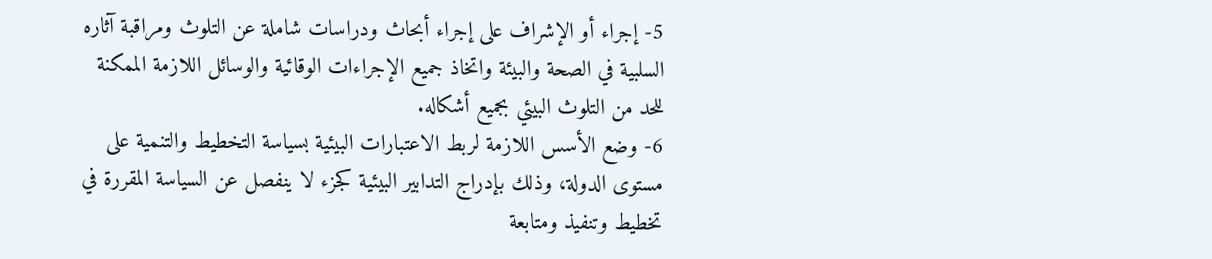5- إجراء أو الإشراف على إجراء أبحاث ودراسات شاملة عن التلوث ومراقبة آثاره السلبية في الصحة والبيئة واتخاذ جميع الإجراءات الوقائية والوسائل اللازمة الممكنة للحد من التلوث البيئي بجميع أشكاله.
6- وضع الأسس اللازمة لربط الاعتبارات البيئية بسياسة التخطيط والتنمية على مستوى الدولة، وذلك بإدراج التدابير البيئية كجزء لا ينفصل عن السياسة المقررة في تخطيط وتنفيذ ومتابعة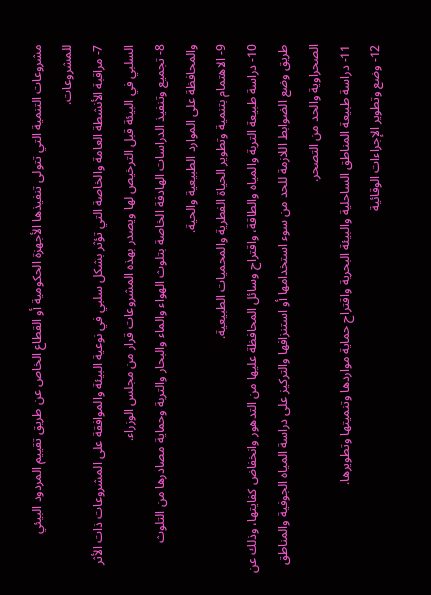مشروعات التنمية التي تتولى تنفيذها الأجهزة الحكومية أو القطاع الخاص عن طريق تقييم المردود البيئي للمشروعات.
7- مراقبة الأنشطة العامة والخاصة التي تؤثر بشكل سلبي في نوعية البيئة والموافقة على المشروعات ذات الأثر السلبي في البيئة قبل الترخيص لها ويصدر بهذه المشروعات قرار من مجلس الوزراء.
8- تجميع وتنفيذ الدراسات الهادفة الخاصة بتلوث الهواء والماء والبحار والتربة وحماية مصادرها من التلوث والمحافظة على الموارد الطبيعية والحية.
9- الاهتمام بتنمية وتطوير الحياة الفطرية والمحميات الطبيعية.
10- دراسة طبيعة التربة والمياه والطاقة، واقتراح وسائل المحافظة عليها من التدهور وانخفاض كفايتها، وذلك عن طريق وضع الضوابط اللازمة للحد من سوء استخدامها أو استنزافها والتركيز على دراسة المياه الجوفية والمناطق الصحراوية والحد من التصحر.
11- دراسة طبيعة المناطق الساحلية والبيئة البحرية واقتراح حماية مواردها وتنميتها وتطويرها.
12- وضع وتطوير الإجراءات الوقائية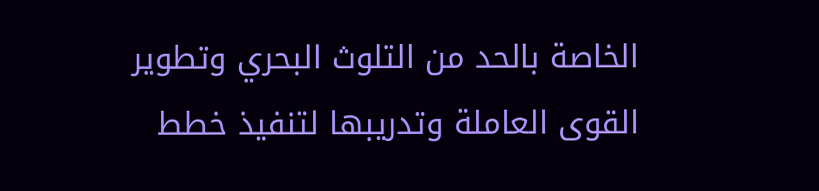الخاصة بالحد من التلوث البحري وتطوير القوى العاملة وتدريبها لتنفيذ خطط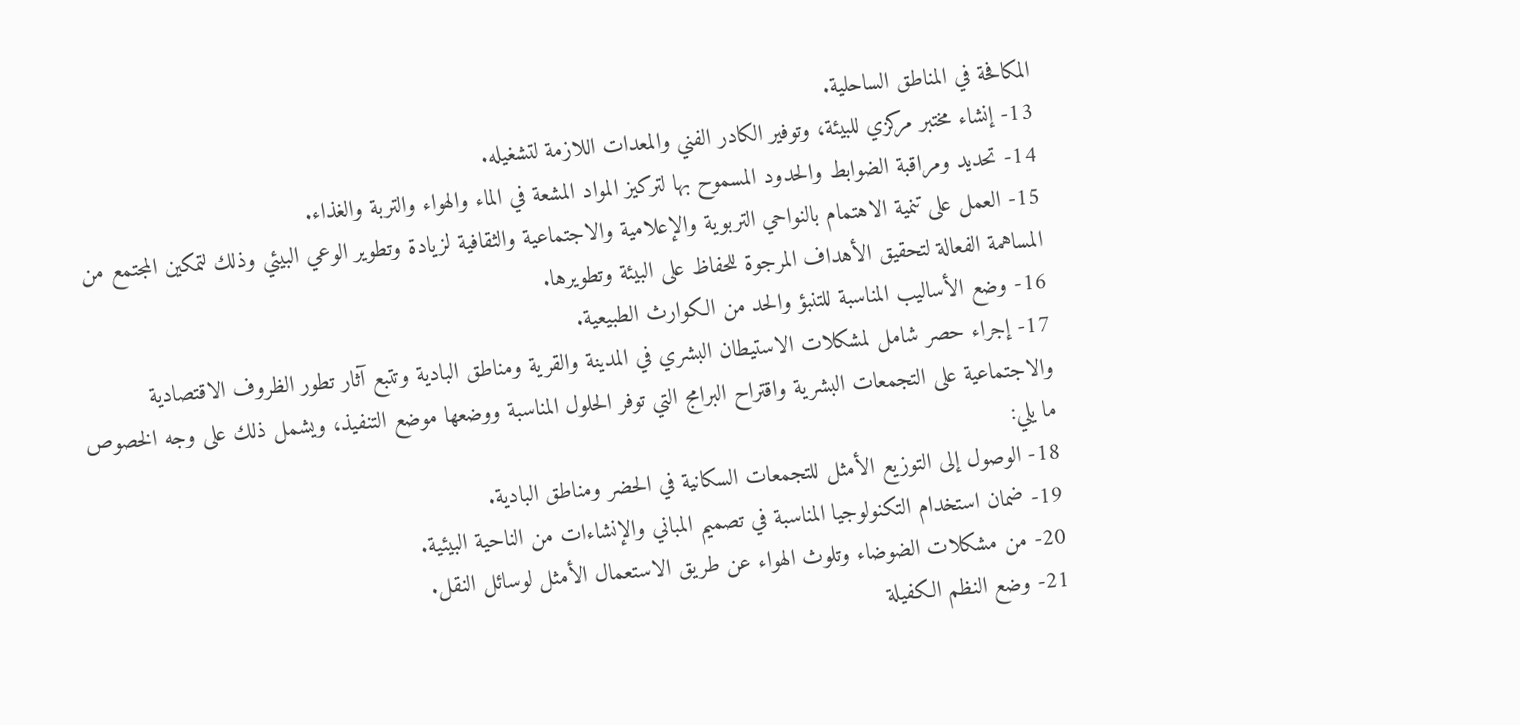المكافحة في المناطق الساحلية.
13- إنشاء مختبر مركزي للبيئة، وتوفير الكادر الفني والمعدات اللازمة لتشغيله.
14- تحديد ومراقبة الضوابط والحدود المسموح بها لتركيز المواد المشعة في الماء والهواء والتربة والغذاء.
15- العمل على تنمية الاهتمام بالنواحي التربوية والإعلامية والاجتماعية والثقافية لزيادة وتطوير الوعي البيئي وذلك لتمكين المجتمع من المساهمة الفعالة لتحقيق الأهداف المرجوة للحفاظ على البيئة وتطويرها.
16- وضع الأساليب المناسبة للتنبؤ والحد من الكوارث الطبيعية.
17- إجراء حصر شامل لمشكلات الاستيطان البشري في المدينة والقرية ومناطق البادية وتتبع آثار تطور الظروف الاقتصادية والاجتماعية على التجمعات البشرية واقتراح البرامج التي توفر الحلول المناسبة ووضعها موضع التنفيذ، ويشمل ذلك على وجه الخصوص ما يلي:
18- الوصول إلى التوزيع الأمثل للتجمعات السكانية في الحضر ومناطق البادية.
19- ضمان استخدام التكنولوجيا المناسبة في تصميم المباني والإنشاءات من الناحية البيئية.
20- من مشكلات الضوضاء وتلوث الهواء عن طريق الاستعمال الأمثل لوسائل النقل.
21- وضع النظم الكفيلة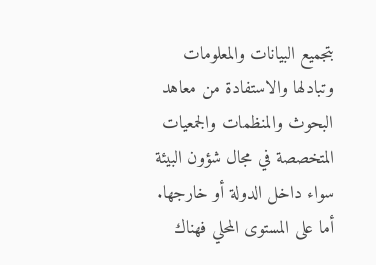بتجميع البيانات والمعلومات وتبادلها والاستفادة من معاهد البحوث والمنظمات والجمعيات المتخصصة في مجال شؤون البيئة سواء داخل الدولة أو خارجها.
أما على المستوى المحلي فهناك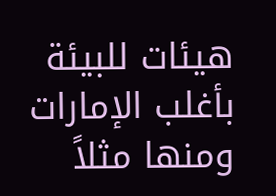هيئات للبيئة بأغلب الإمارات ومنها مثلاً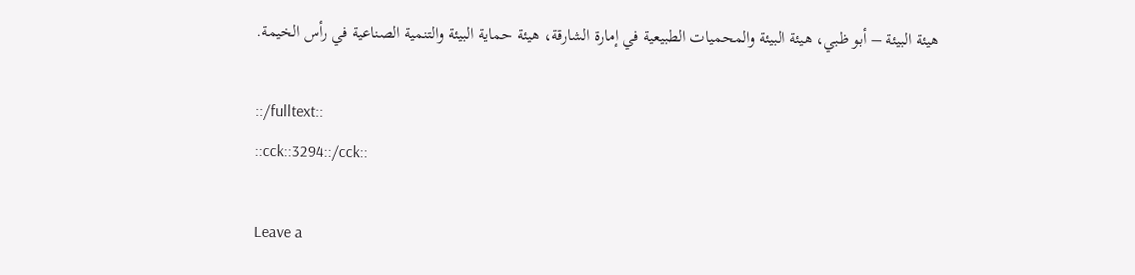هيئة البيئة – أبو ظبي، هيئة البيئة والمحميات الطبيعية في إمارة الشارقة، هيئة حماية البيئة والتنمية الصناعية في رأس الخيمة.

::/fulltext::
::cck::3294::/cck::

Leave a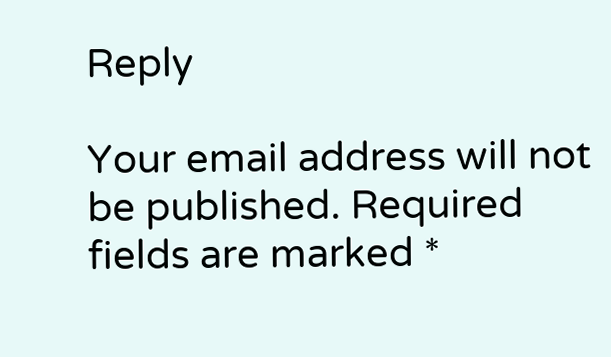Reply

Your email address will not be published. Required fields are marked *